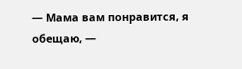— Мама вам понравится, я обещаю, —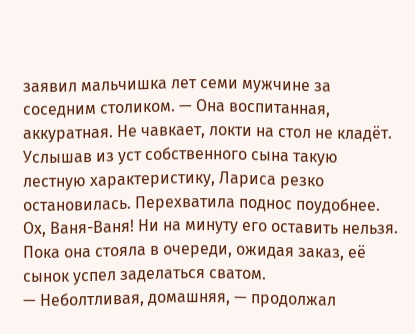заявил мальчишка лет семи мужчине за соседним столиком. — Она воспитанная, аккуратная. Не чавкает, локти на стол не кладёт.
Услышав из уст собственного сына такую лестную характеристику, Лариса резко остановилась. Перехватила поднос поудобнее. Ох, Ваня-Ваня! Ни на минуту его оставить нельзя. Пока она стояла в очереди, ожидая заказ, её сынок успел заделаться сватом.
— Неболтливая, домашняя, — продолжал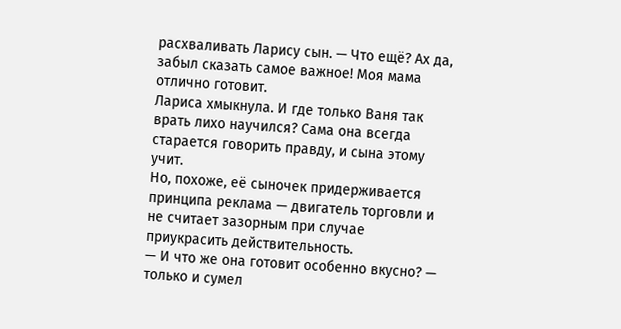расхваливать Ларису сын. — Что ещё? Ах да, забыл сказать самое важное! Моя мама отлично готовит.
Лариса хмыкнула. И где только Ваня так врать лихо научился? Сама она всегда старается говорить правду, и сына этому учит.
Но, похоже, её сыночек придерживается принципа реклама — двигатель торговли и не считает зазорным при случае приукрасить действительность.
— И что же она готовит особенно вкусно? — только и сумел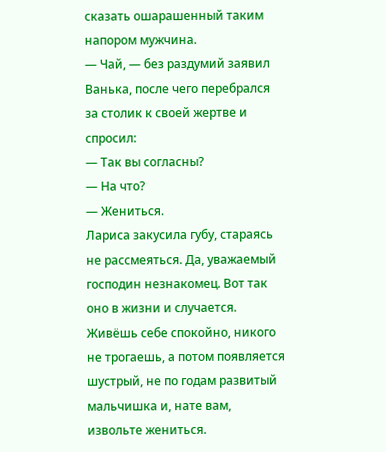сказать ошарашенный таким напором мужчина.
— Чай, — без раздумий заявил Ванька, после чего перебрался за столик к своей жертве и спросил:
— Так вы согласны?
— На что?
— Жениться.
Лариса закусила губу, стараясь не рассмеяться. Да, уважаемый господин незнакомец. Вот так оно в жизни и случается. Живёшь себе спокойно, никого не трогаешь, а потом появляется шустрый, не по годам развитый мальчишка и, нате вам, извольте жениться.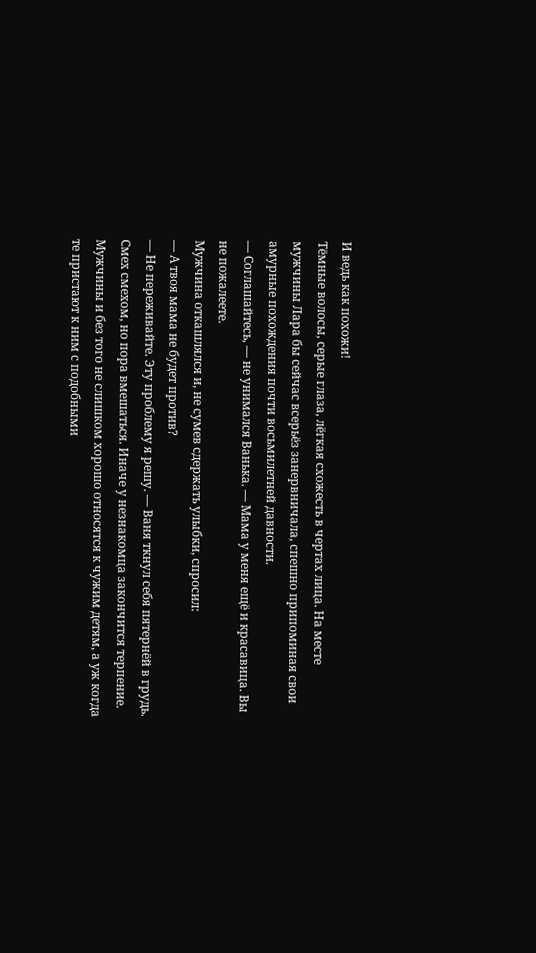И ведь как похожи!
Тёмные волосы, серые глаза, лёгкая схожесть в чертах лица. На месте мужчины Лара бы сейчас всерьёз занервничала, спешно припоминая свои амурные похождения почти восьмилетней давности.
— Соглашайтесь, — не унимался Ванька. — Мама у меня ещё и красавица. Вы не пожалеете.
Мужчина откашлялся и, не сумев сдержать улыбки, спросил:
— А твоя мама не будет против?
— Не переживайте. Эту проблему я решу. — Ваня ткнул себя пятернёй в грудь.
Смех смехом, но пора вмешаться. Иначе у незнакомца закончится терпение. Мужчины и без того не слишком хорошо относятся к чужим детям, а уж когда те пристают к ним с подобными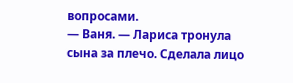вопросами.
— Ваня. — Лариса тронула сына за плечо. Сделала лицо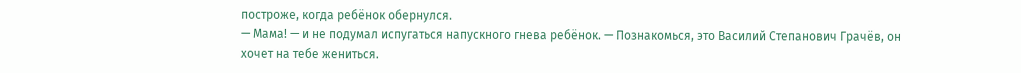построже, когда ребёнок обернулся.
— Мама! — и не подумал испугаться напускного гнева ребёнок. — Познакомься, это Василий Степанович Грачёв, он хочет на тебе жениться.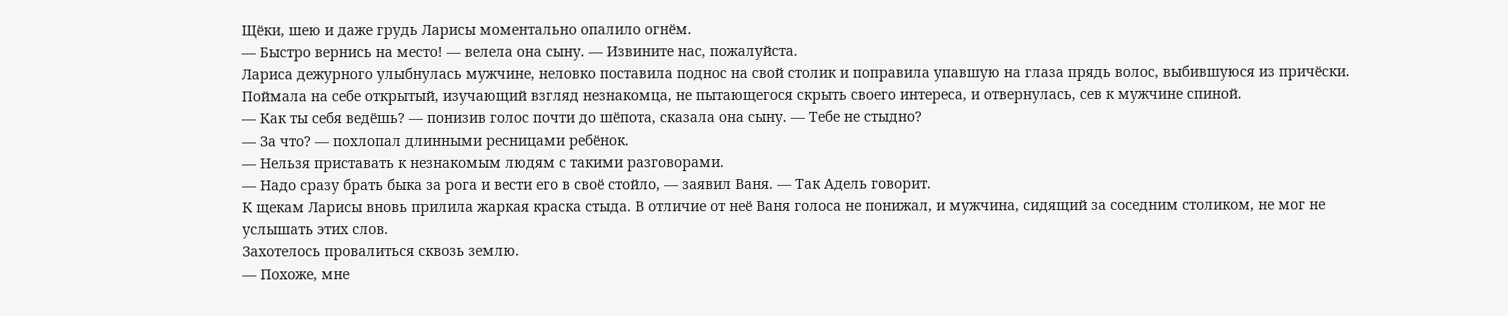Щёки, шею и даже грудь Ларисы моментально опалило огнём.
— Быстро вернись на место! — велела она сыну. — Извините нас, пожалуйста.
Лариса дежурного улыбнулась мужчине, неловко поставила поднос на свой столик и поправила упавшую на глаза прядь волос, выбившуюся из причёски. Поймала на себе открытый, изучающий взгляд незнакомца, не пытающегося скрыть своего интереса, и отвернулась, сев к мужчине спиной.
— Как ты себя ведёшь? — понизив голос почти до шёпота, сказала она сыну. — Тебе не стыдно?
— За что? — похлопал длинными ресницами ребёнок.
— Нельзя приставать к незнакомым людям с такими разговорами.
— Надо сразу брать быка за рога и вести его в своё стойло, — заявил Ваня. — Так Адель говорит.
К щекам Ларисы вновь прилила жаркая краска стыда. В отличие от неё Ваня голоса не понижал, и мужчина, сидящий за соседним столиком, не мог не услышать этих слов.
Захотелось провалиться сквозь землю.
— Похоже, мне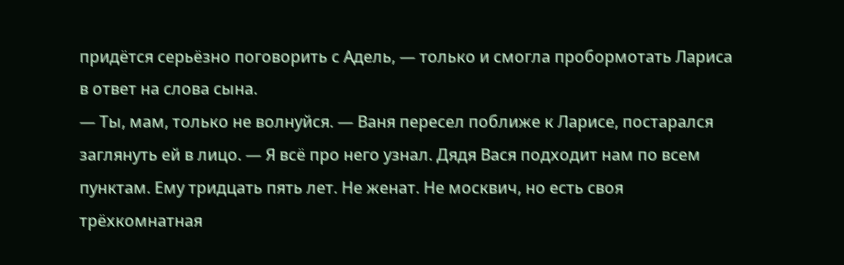придётся серьёзно поговорить с Адель, — только и смогла пробормотать Лариса в ответ на слова сына.
— Ты, мам, только не волнуйся. — Ваня пересел поближе к Ларисе, постарался заглянуть ей в лицо. — Я всё про него узнал. Дядя Вася подходит нам по всем пунктам. Ему тридцать пять лет. Не женат. Не москвич, но есть своя трёхкомнатная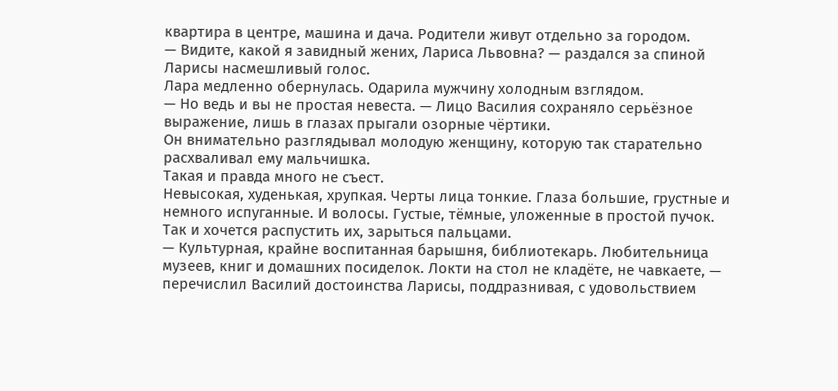квартира в центре, машина и дача. Родители живут отдельно за городом.
— Видите, какой я завидный жених, Лариса Львовна? — раздался за спиной Ларисы насмешливый голос.
Лара медленно обернулась. Одарила мужчину холодным взглядом.
— Но ведь и вы не простая невеста. — Лицо Василия сохраняло серьёзное выражение, лишь в глазах прыгали озорные чёртики.
Он внимательно разглядывал молодую женщину, которую так старательно расхваливал ему мальчишка.
Такая и правда много не съест.
Невысокая, худенькая, хрупкая. Черты лица тонкие. Глаза большие, грустные и немного испуганные. И волосы. Густые, тёмные, уложенные в простой пучок. Так и хочется распустить их, зарыться пальцами.
— Культурная, крайне воспитанная барышня, библиотекарь. Любительница музеев, книг и домашних посиделок. Локти на стол не кладёте, не чавкаете, — перечислил Василий достоинства Ларисы, поддразнивая, с удовольствием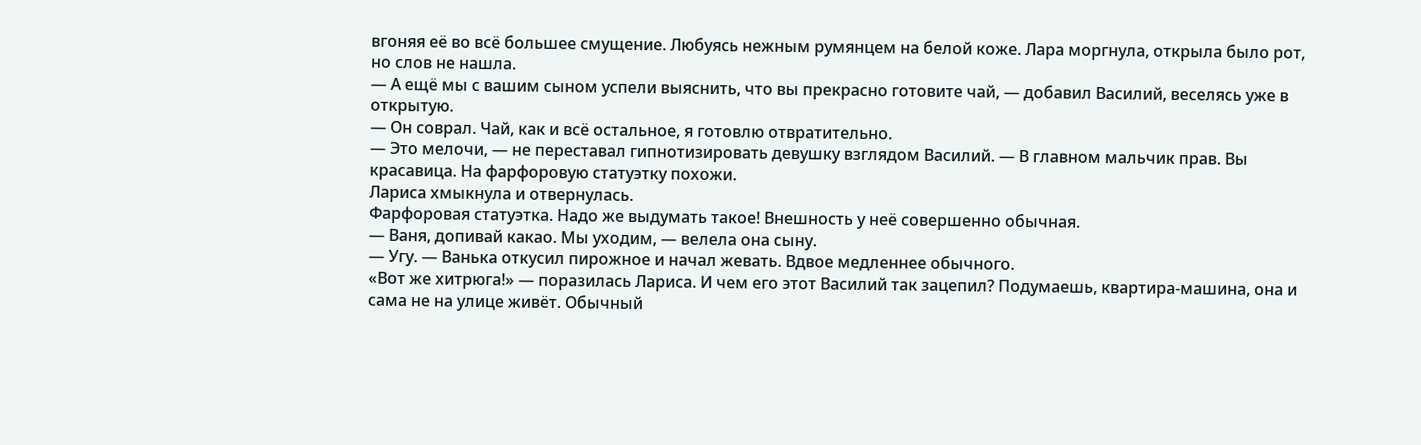вгоняя её во всё большее смущение. Любуясь нежным румянцем на белой коже. Лара моргнула, открыла было рот, но слов не нашла.
— А ещё мы с вашим сыном успели выяснить, что вы прекрасно готовите чай, — добавил Василий, веселясь уже в открытую.
— Он соврал. Чай, как и всё остальное, я готовлю отвратительно.
— Это мелочи, — не переставал гипнотизировать девушку взглядом Василий. — В главном мальчик прав. Вы красавица. На фарфоровую статуэтку похожи.
Лариса хмыкнула и отвернулась.
Фарфоровая статуэтка. Надо же выдумать такое! Внешность у неё совершенно обычная.
— Ваня, допивай какао. Мы уходим, — велела она сыну.
— Угу. — Ванька откусил пирожное и начал жевать. Вдвое медленнее обычного.
«Вот же хитрюга!» — поразилась Лариса. И чем его этот Василий так зацепил? Подумаешь, квартира-машина, она и сама не на улице живёт. Обычный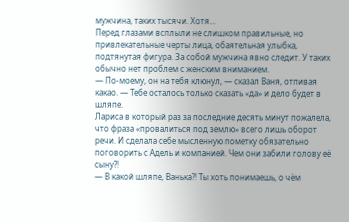мужчина, таких тысячи. Хотя...
Перед глазами всплыли не слишком правильные, но привлекательные черты лица, обаятельная улыбка, подтянутая фигура. За собой мужчина явно следит. У таких обычно нет проблем с женским вниманием.
— По-моему, он на тебя клюнул, — сказал Ваня, отпивая какао. — Тебе осталось только сказать «да» и дело будет в шляпе.
Лариса в который раз за последние десять минут пожалела, что фраза «провалиться под землю» всего лишь оборот речи. И сделала себе мысленную пометку обязательно поговорить с Адель и компанией. Чем они забили голову её сыну?!
— В какой шляпе, Ванька?! Ты хоть понимаешь, о чём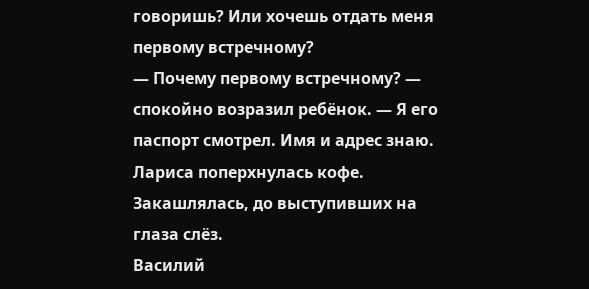говоришь? Или хочешь отдать меня первому встречному?
— Почему первому встречному? — спокойно возразил ребёнок. — Я его паспорт смотрел. Имя и адрес знаю.
Лариса поперхнулась кофе. Закашлялась, до выступивших на глаза слёз.
Василий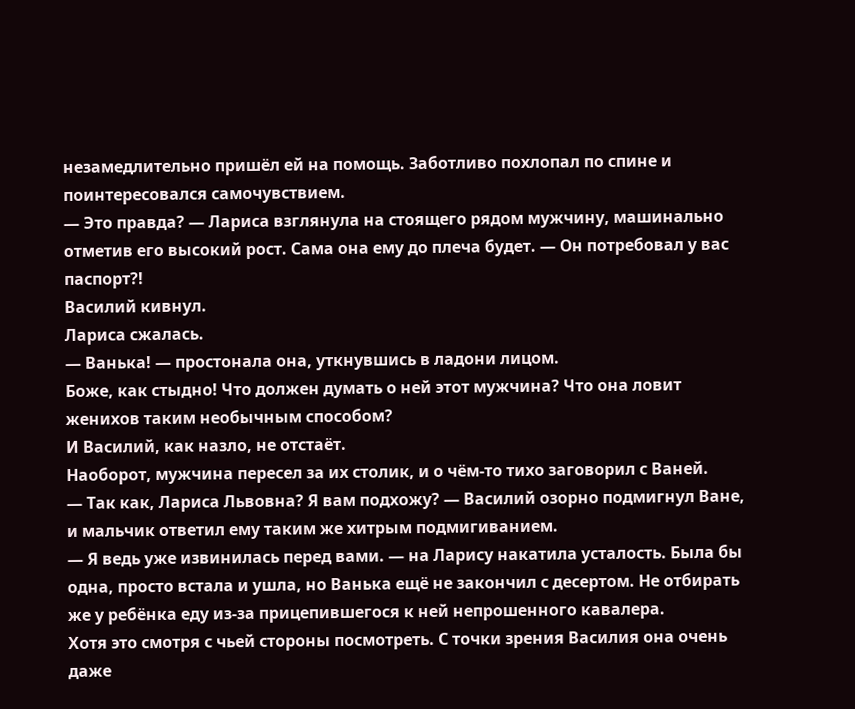незамедлительно пришёл ей на помощь. Заботливо похлопал по спине и поинтересовался самочувствием.
— Это правда? — Лариса взглянула на стоящего рядом мужчину, машинально отметив его высокий рост. Сама она ему до плеча будет. — Он потребовал у вас паспорт?!
Василий кивнул.
Лариса сжалась.
— Ванька! — простонала она, уткнувшись в ладони лицом.
Боже, как стыдно! Что должен думать о ней этот мужчина? Что она ловит женихов таким необычным способом?
И Василий, как назло, не отстаёт.
Наоборот, мужчина пересел за их столик, и о чём-то тихо заговорил с Ваней.
— Так как, Лариса Львовна? Я вам подхожу? — Василий озорно подмигнул Ване, и мальчик ответил ему таким же хитрым подмигиванием.
— Я ведь уже извинилась перед вами. — на Ларису накатила усталость. Была бы одна, просто встала и ушла, но Ванька ещё не закончил с десертом. Не отбирать же у ребёнка еду из-за прицепившегося к ней непрошенного кавалера.
Хотя это смотря с чьей стороны посмотреть. С точки зрения Василия она очень даже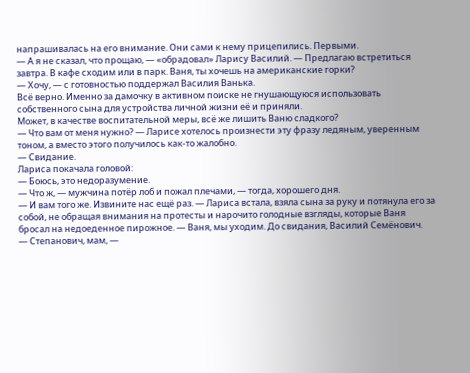напрашивалась на его внимание. Они сами к нему прицепились. Первыми.
— А я не сказал, что прощаю, — «обрадовал» Ларису Василий. — Предлагаю встретиться завтра. В кафе сходим или в парк. Ваня, ты хочешь на американские горки?
— Хочу, — с готовностью поддержал Василия Ванька.
Всё верно. Именно за дамочку в активном поиске не гнушающуюся использовать собственного сына для устройства личной жизни её и приняли.
Может, в качестве воспитательной меры, всё же лишить Ваню сладкого?
— Что вам от меня нужно? — Ларисе хотелось произнести эту фразу ледяным, уверенным тоном, а вместо этого получилось как-то жалобно.
— Свидание.
Лариса покачала головой:
— Боюсь, это недоразумение.
— Что ж, — мужчина потёр лоб и пожал плечами, — тогда, хорошего дня.
— И вам того же. Извините нас ещё раз. — Лариса встала, взяла сына за руку и потянула его за собой, не обращая внимания на протесты и нарочито голодные взгляды, которые Ваня бросал на недоеденное пирожное. — Ваня, мы уходим. До свидания, Василий Семёнович.
— Степанович, мам, —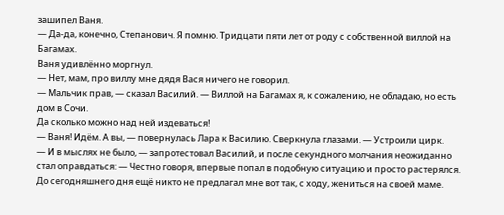зашипел Ваня.
— Да-да, конечно, Степанович. Я помню. Тридцати пяти лет от роду с собственной виллой на Багамах.
Ваня удивлённо моргнул.
— Нет, мам, про виллу мне дядя Вася ничего не говорил.
— Мальчик прав, — сказал Василий. — Виллой на Багамах я, к сожалению, не обладаю, но есть дом в Сочи.
Да сколько можно над ней издеваться!
— Ваня! Идём. А вы, — повернулась Лара к Василию. Сверкнула глазами. — Устроили цирк.
— И в мыслях не было, — запротестовал Василий, и после секундного молчания неожиданно стал оправдаться: — Честно говоря, впервые попал в подобную ситуацию и просто растерялся. До сегодняшнего дня ещё никто не предлагал мне вот так, с ходу, жениться на своей маме.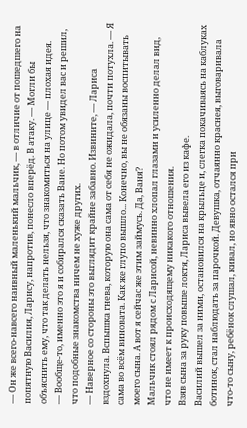— Он же всего-навсего наивный маленький мальчик, — в отличие от пошедшего на попятную Василия, Ларису, напротив, понесло вперёд. В атаку. — Могли бы объяснить ему, что так делать нельзя, что знакомиться на улице — плохая идея.
— Вообще-то, именно это я и собирался сказать Ване. Но потом увидел вас и решил, что подобные знакомства ничем не хуже других.
— Наверное со стороны это выглядит крайне забавно. Извините, — Лариса вздохнула. Вспышка гнева, которую она сама от себя не ожидала, почти потухла. — Я сама во всём виновата. Как же глупо вышло... Конечно, вы не обязаны воспитывать моего сына. А вот я сейчас же этим займусь. Да, Ваня?
Мальчик стоял рядом с Ларисой, невинно хлопал глазами и усиленно делал вид, что не имеет к происходящему никакого отношения.
Взяв сына за руку повыше локтя, Лариса вывела его из кафе.
Василий вышел за ними, остановился на крыльце и, слегка покачиваясь на каблуках ботинок, стал наблюдать за парочкой. Девушка, отчаянно краснея, выговаривала что-то сыну, ребёнок слушал, кивал, но явно остался при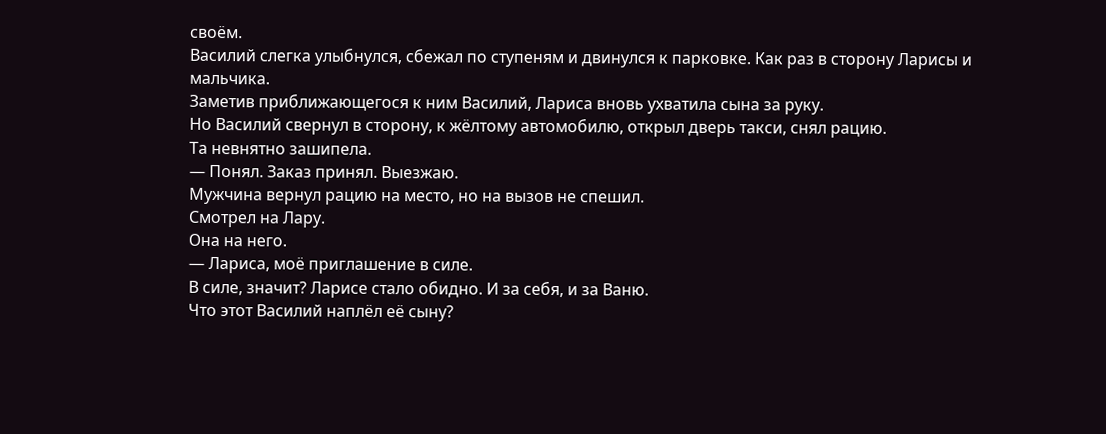своём.
Василий слегка улыбнулся, сбежал по ступеням и двинулся к парковке. Как раз в сторону Ларисы и мальчика.
Заметив приближающегося к ним Василий, Лариса вновь ухватила сына за руку.
Но Василий свернул в сторону, к жёлтому автомобилю, открыл дверь такси, снял рацию.
Та невнятно зашипела.
— Понял. Заказ принял. Выезжаю.
Мужчина вернул рацию на место, но на вызов не спешил.
Смотрел на Лару.
Она на него.
— Лариса, моё приглашение в силе.
В силе, значит? Ларисе стало обидно. И за себя, и за Ваню.
Что этот Василий наплёл её сыну?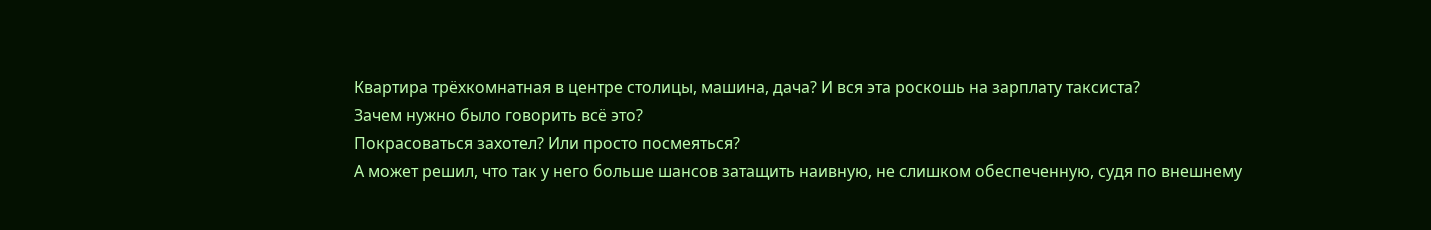Квартира трёхкомнатная в центре столицы, машина, дача? И вся эта роскошь на зарплату таксиста?
Зачем нужно было говорить всё это?
Покрасоваться захотел? Или просто посмеяться?
А может решил, что так у него больше шансов затащить наивную, не слишком обеспеченную, судя по внешнему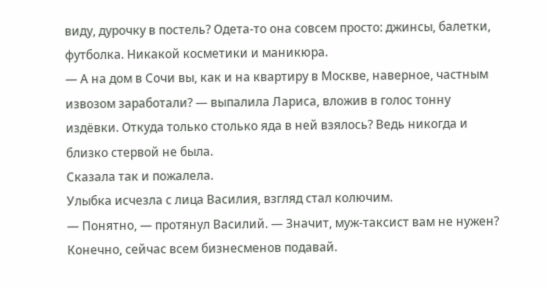виду, дурочку в постель? Одета-то она совсем просто: джинсы, балетки, футболка. Никакой косметики и маникюра.
— А на дом в Сочи вы, как и на квартиру в Москве, наверное, частным извозом заработали? — выпалила Лариса, вложив в голос тонну издёвки. Откуда только столько яда в ней взялось? Ведь никогда и близко стервой не была.
Сказала так и пожалела.
Улыбка исчезла с лица Василия, взгляд стал колючим.
— Понятно, — протянул Василий. — Значит, муж-таксист вам не нужен? Конечно, сейчас всем бизнесменов подавай.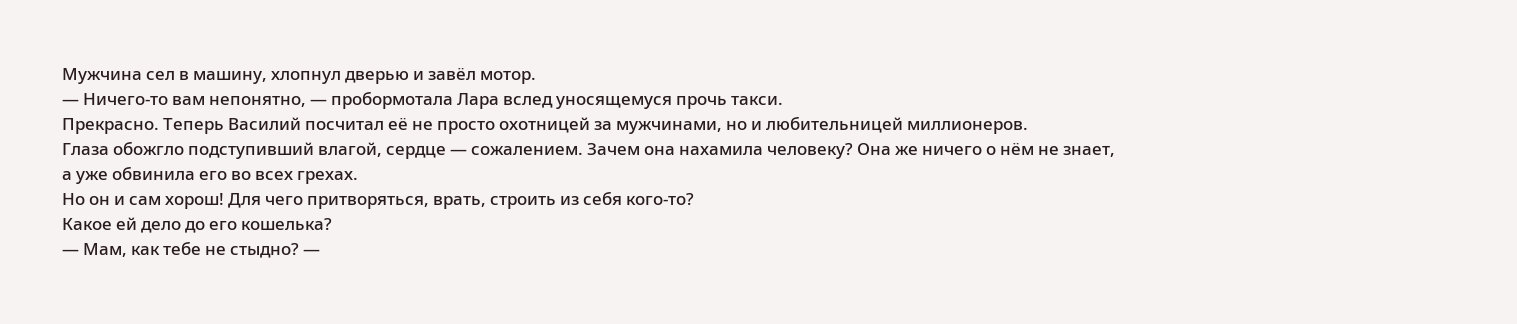Мужчина сел в машину, хлопнул дверью и завёл мотор.
— Ничего-то вам непонятно, — пробормотала Лара вслед уносящемуся прочь такси.
Прекрасно. Теперь Василий посчитал её не просто охотницей за мужчинами, но и любительницей миллионеров.
Глаза обожгло подступивший влагой, сердце — сожалением. Зачем она нахамила человеку? Она же ничего о нём не знает, а уже обвинила его во всех грехах.
Но он и сам хорош! Для чего притворяться, врать, строить из себя кого-то?
Какое ей дело до его кошелька?
— Мам, как тебе не стыдно? —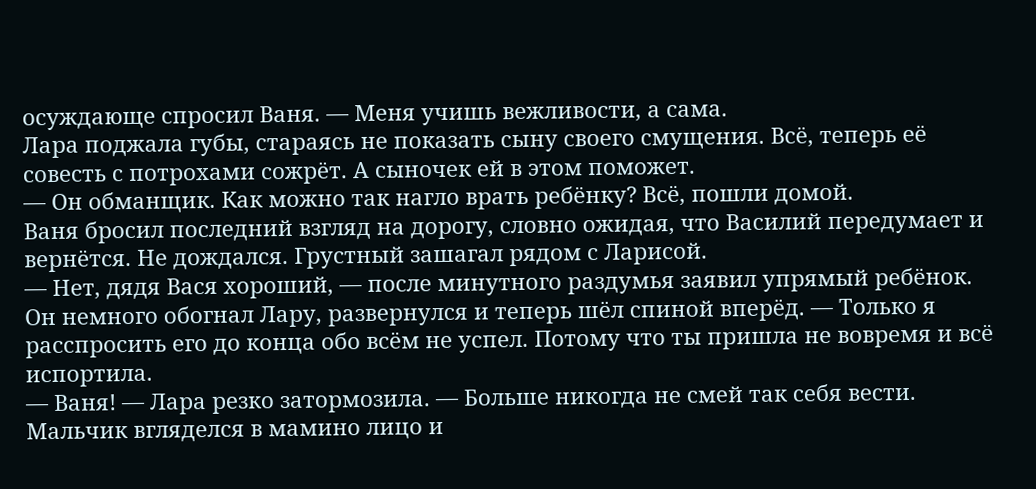осуждающе спросил Ваня. — Меня учишь вежливости, а сама.
Лара поджала губы, стараясь не показать сыну своего смущения. Всё, теперь её совесть с потрохами сожрёт. А сыночек ей в этом поможет.
— Он обманщик. Как можно так нагло врать ребёнку? Всё, пошли домой.
Ваня бросил последний взгляд на дорогу, словно ожидая, что Василий передумает и вернётся. Не дождался. Грустный зашагал рядом с Ларисой.
— Нет, дядя Вася хороший, — после минутного раздумья заявил упрямый ребёнок. Он немного обогнал Лару, развернулся и теперь шёл спиной вперёд. — Только я расспросить его до конца обо всём не успел. Потому что ты пришла не вовремя и всё испортила.
— Ваня! — Лара резко затормозила. — Больше никогда не смей так себя вести.
Мальчик вгляделся в мамино лицо и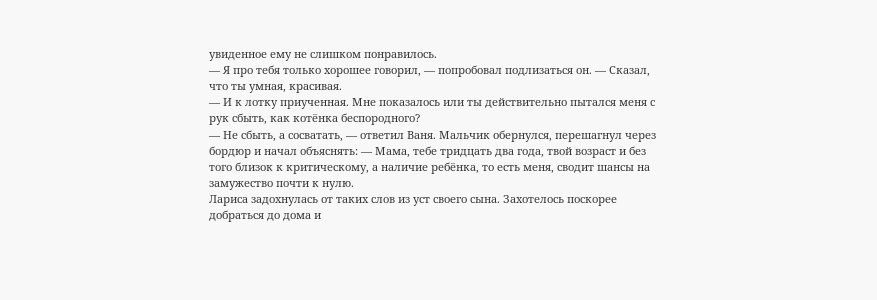увиденное ему не слишком понравилось.
— Я про тебя только хорошее говорил, — попробовал подлизаться он. — Сказал, что ты умная, красивая.
— И к лотку приученная. Мне показалось или ты действительно пытался меня с рук сбыть, как котёнка беспородного?
— Не сбыть, а сосватать, — ответил Ваня. Мальчик обернулся, перешагнул через бордюр и начал объяснять: — Мама, тебе тридцать два года, твой возраст и без того близок к критическому, а наличие ребёнка, то есть меня, сводит шансы на замужество почти к нулю.
Лариса задохнулась от таких слов из уст своего сына. Захотелось поскорее добраться до дома и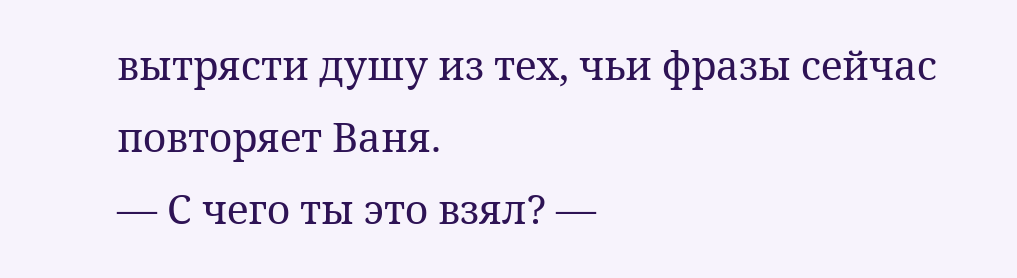вытрясти душу из тех, чьи фразы сейчас повторяет Ваня.
— С чего ты это взял? —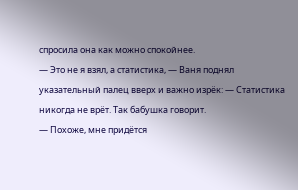спросила она как можно спокойнее.
— Это не я взял, а статистика, — Ваня поднял указательный палец вверх и важно изрёк: — Статистика никогда не врёт. Так бабушка говорит.
— Похоже, мне придётся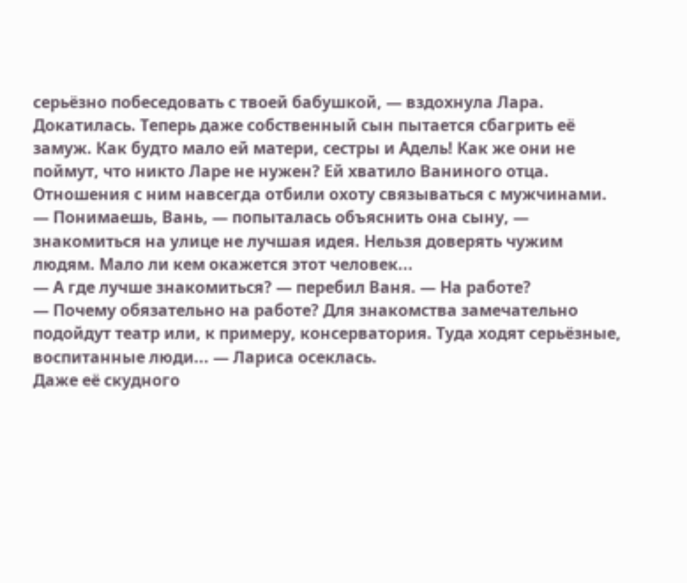серьёзно побеседовать с твоей бабушкой, — вздохнула Лара.
Докатилась. Теперь даже собственный сын пытается сбагрить её замуж. Как будто мало ей матери, сестры и Адель! Как же они не поймут, что никто Ларе не нужен? Ей хватило Ваниного отца. Отношения с ним навсегда отбили охоту связываться с мужчинами.
— Понимаешь, Вань, — попыталась объяснить она сыну, — знакомиться на улице не лучшая идея. Нельзя доверять чужим людям. Мало ли кем окажется этот человек...
— А где лучше знакомиться? — перебил Ваня. — На работе?
— Почему обязательно на работе? Для знакомства замечательно подойдут театр или, к примеру, консерватория. Туда ходят серьёзные, воспитанные люди... — Лариса осеклась.
Даже её скудного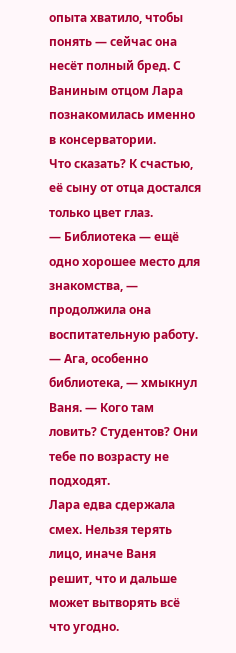опыта хватило, чтобы понять — сейчас она несёт полный бред. С Ваниным отцом Лара познакомилась именно в консерватории.
Что сказать? К счастью, её сыну от отца достался только цвет глаз.
— Библиотека — ещё одно хорошее место для знакомства, — продолжила она воспитательную работу.
— Ага, особенно библиотека, — хмыкнул Ваня. — Кого там ловить? Студентов? Они тебе по возрасту не подходят.
Лара едва сдержала смех. Нельзя терять лицо, иначе Ваня решит, что и дальше может вытворять всё что угодно.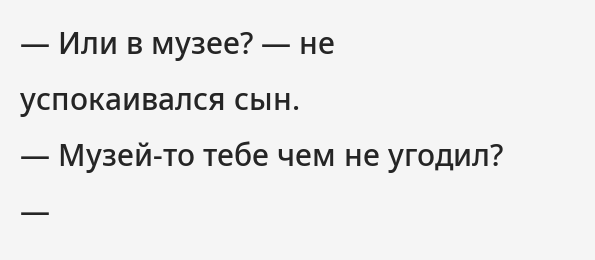— Или в музее? — не успокаивался сын.
— Музей-то тебе чем не угодил?
—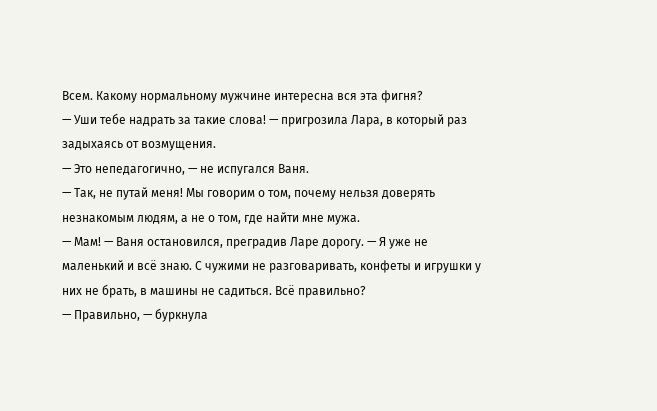Всем. Какому нормальному мужчине интересна вся эта фигня?
— Уши тебе надрать за такие слова! — пригрозила Лара, в который раз задыхаясь от возмущения.
— Это непедагогично, — не испугался Ваня.
— Так, не путай меня! Мы говорим о том, почему нельзя доверять незнакомым людям, а не о том, где найти мне мужа.
— Мам! — Ваня остановился, преградив Ларе дорогу. — Я уже не маленький и всё знаю. С чужими не разговаривать, конфеты и игрушки у них не брать, в машины не садиться. Всё правильно?
— Правильно, — буркнула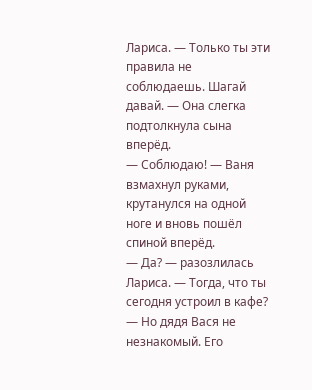Лариса. — Только ты эти правила не соблюдаешь. Шагай давай. — Она слегка подтолкнула сына вперёд.
— Соблюдаю! — Ваня взмахнул руками, крутанулся на одной ноге и вновь пошёл спиной вперёд.
— Да? — разозлилась Лариса. — Тогда, что ты сегодня устроил в кафе?
— Но дядя Вася не незнакомый. Его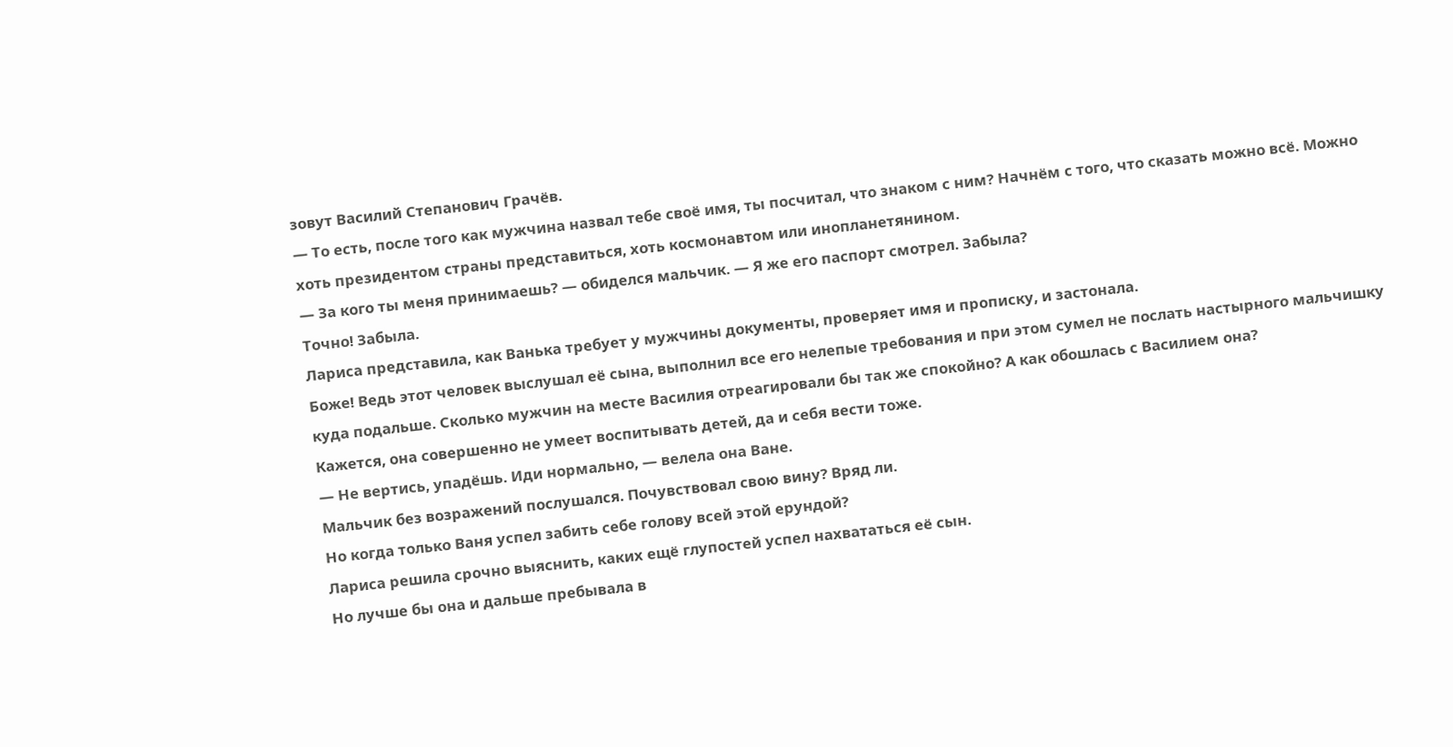зовут Василий Степанович Грачёв.
— То есть, после того как мужчина назвал тебе своё имя, ты посчитал, что знаком с ним? Начнём с того, что сказать можно всё. Можно хоть президентом страны представиться, хоть космонавтом или инопланетянином.
— За кого ты меня принимаешь? — обиделся мальчик. — Я же его паспорт смотрел. Забыла?
Точно! Забыла.
Лариса представила, как Ванька требует у мужчины документы, проверяет имя и прописку, и застонала.
Боже! Ведь этот человек выслушал её сына, выполнил все его нелепые требования и при этом сумел не послать настырного мальчишку куда подальше. Сколько мужчин на месте Василия отреагировали бы так же спокойно? А как обошлась с Василием она?
Кажется, она совершенно не умеет воспитывать детей, да и себя вести тоже.
— Не вертись, упадёшь. Иди нормально, — велела она Ване.
Мальчик без возражений послушался. Почувствовал свою вину? Вряд ли.
Но когда только Ваня успел забить себе голову всей этой ерундой?
Лариса решила срочно выяснить, каких ещё глупостей успел нахвататься её сын.
Но лучше бы она и дальше пребывала в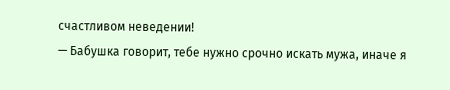счастливом неведении!
— Бабушка говорит, тебе нужно срочно искать мужа, иначе я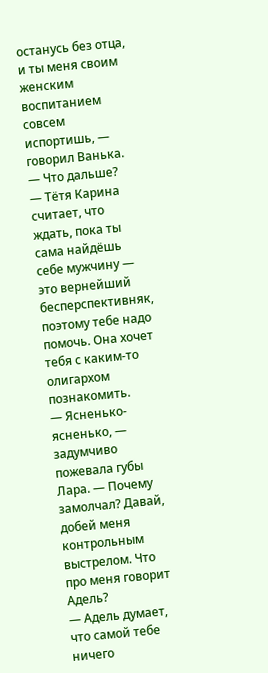останусь без отца, и ты меня своим женским воспитанием совсем испортишь, — говорил Ванька.
— Что дальше?
— Тётя Карина считает, что ждать, пока ты сама найдёшь себе мужчину — это вернейший бесперспективняк, поэтому тебе надо помочь. Она хочет тебя с каким-то олигархом познакомить.
— Ясненько-ясненько, — задумчиво пожевала губы Лара. — Почему замолчал? Давай, добей меня контрольным выстрелом. Что про меня говорит Адель?
— Адель думает, что самой тебе ничего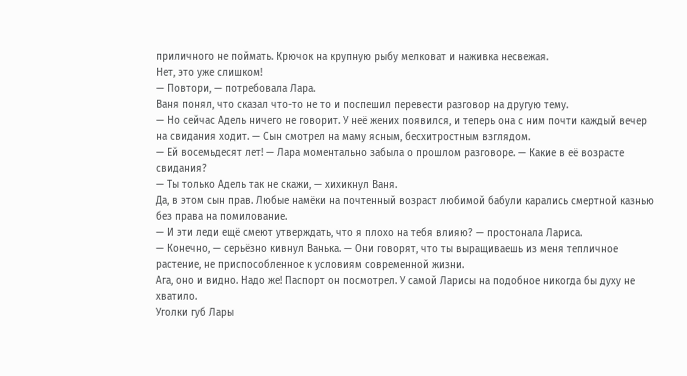приличного не поймать. Крючок на крупную рыбу мелковат и наживка несвежая.
Нет, это уже слишком!
— Повтори, — потребовала Лара.
Ваня понял, что сказал что-то не то и поспешил перевести разговор на другую тему.
— Но сейчас Адель ничего не говорит. У неё жених появился, и теперь она с ним почти каждый вечер на свидания ходит. — Сын смотрел на маму ясным, бесхитростным взглядом.
— Ей восемьдесят лет! — Лара моментально забыла о прошлом разговоре. — Какие в её возрасте свидания?
— Ты только Адель так не скажи, — хихикнул Ваня.
Да, в этом сын прав. Любые намёки на почтенный возраст любимой бабули карались смертной казнью без права на помилование.
— И эти леди ещё смеют утверждать, что я плохо на тебя влияю? — простонала Лариса.
— Конечно, — серьёзно кивнул Ванька. — Они говорят, что ты выращиваешь из меня тепличное растение, не приспособленное к условиям современной жизни.
Ага, оно и видно. Надо же! Паспорт он посмотрел. У самой Ларисы на подобное никогда бы духу не хватило.
Уголки губ Лары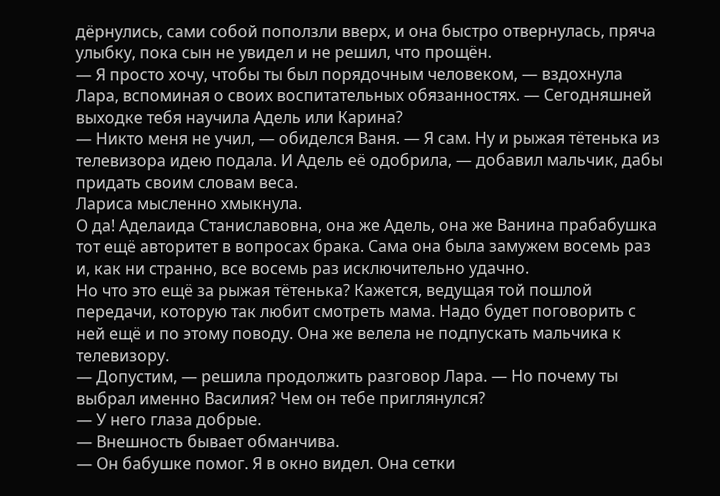дёрнулись, сами собой поползли вверх, и она быстро отвернулась, пряча улыбку, пока сын не увидел и не решил, что прощён.
— Я просто хочу, чтобы ты был порядочным человеком, — вздохнула Лара, вспоминая о своих воспитательных обязанностях. — Сегодняшней выходке тебя научила Адель или Карина?
— Никто меня не учил, — обиделся Ваня. — Я сам. Ну и рыжая тётенька из телевизора идею подала. И Адель её одобрила, — добавил мальчик, дабы придать своим словам веса.
Лариса мысленно хмыкнула.
О да! Аделаида Станиславовна, она же Адель, она же Ванина прабабушка тот ещё авторитет в вопросах брака. Сама она была замужем восемь раз и, как ни странно, все восемь раз исключительно удачно.
Но что это ещё за рыжая тётенька? Кажется, ведущая той пошлой передачи, которую так любит смотреть мама. Надо будет поговорить с ней ещё и по этому поводу. Она же велела не подпускать мальчика к телевизору.
— Допустим, — решила продолжить разговор Лара. — Но почему ты выбрал именно Василия? Чем он тебе приглянулся?
— У него глаза добрые.
— Внешность бывает обманчива.
— Он бабушке помог. Я в окно видел. Она сетки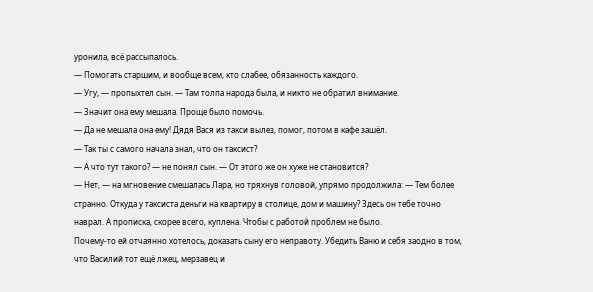уронила, всё рассыпалось.
— Помогать старшим, и вообще всем, кто слабее, обязанность каждого.
— Угу, — пропыхтел сын. — Там толпа народа была, и никто не обратил внимание.
— Значит она ему мешала. Проще было помочь.
— Да не мешала она ему! Дядя Вася из такси вылез, помог, потом в кафе зашёл.
— Так ты с самого начала знал, что он таксист?
— А что тут такого? — не понял сын. — От этого же он хуже не становится?
— Нет, — на мгновение смешалась Лара, но тряхнув головой, упрямо продолжила: — Тем более странно. Откуда у таксиста деньги на квартиру в столице, дом и машину? Здесь он тебе точно наврал. А прописка, скорее всего, куплена. Чтобы с работой проблем не было.
Почему-то ей отчаянно хотелось, доказать сыну его неправоту. Убедить Ваню и себя заодно в том, что Василий тот ещё лжец, мерзавец и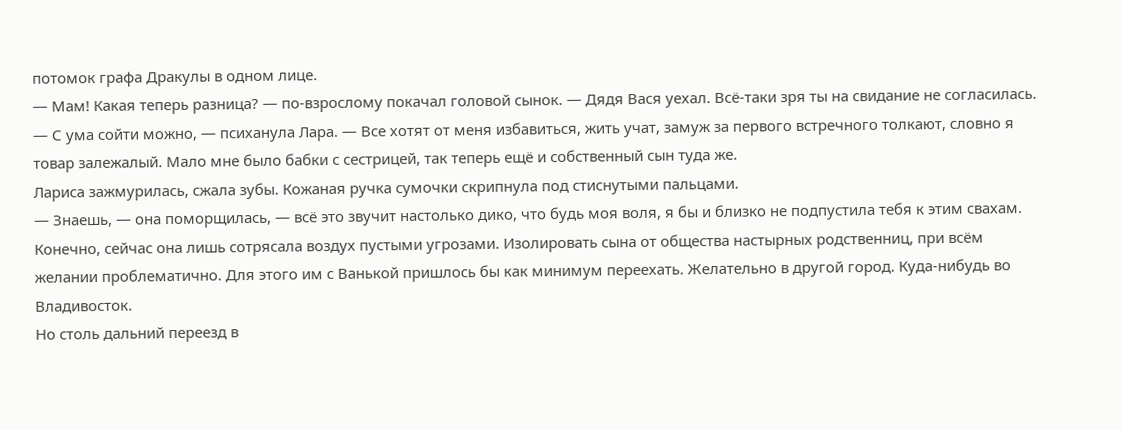потомок графа Дракулы в одном лице.
— Мам! Какая теперь разница? — по-взрослому покачал головой сынок. — Дядя Вася уехал. Всё-таки зря ты на свидание не согласилась.
— С ума сойти можно, — психанула Лара. — Все хотят от меня избавиться, жить учат, замуж за первого встречного толкают, словно я товар залежалый. Мало мне было бабки с сестрицей, так теперь ещё и собственный сын туда же.
Лариса зажмурилась, сжала зубы. Кожаная ручка сумочки скрипнула под стиснутыми пальцами.
— Знаешь, — она поморщилась, — всё это звучит настолько дико, что будь моя воля, я бы и близко не подпустила тебя к этим свахам.
Конечно, сейчас она лишь сотрясала воздух пустыми угрозами. Изолировать сына от общества настырных родственниц, при всём желании проблематично. Для этого им с Ванькой пришлось бы как минимум переехать. Желательно в другой город. Куда-нибудь во Владивосток.
Но столь дальний переезд в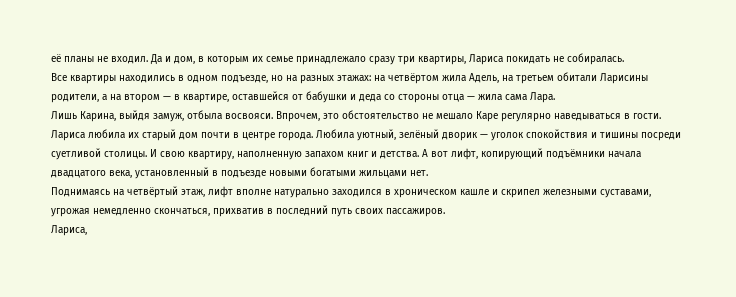её планы не входил. Да и дом, в которым их семье принадлежало сразу три квартиры, Лариса покидать не собиралась.
Все квартиры находились в одном подъезде, но на разных этажах: на четвёртом жила Адель, на третьем обитали Ларисины родители, а на втором — в квартире, оставшейся от бабушки и деда со стороны отца — жила сама Лара.
Лишь Карина, выйдя замуж, отбыла восвояси. Впрочем, это обстоятельство не мешало Каре регулярно наведываться в гости.
Лариса любила их старый дом почти в центре города. Любила уютный, зелёный дворик — уголок спокойствия и тишины посреди суетливой столицы. И свою квартиру, наполненную запахом книг и детства. А вот лифт, копирующий подъёмники начала двадцатого века, установленный в подъезде новыми богатыми жильцами нет.
Поднимаясь на четвёртый этаж, лифт вполне натурально заходился в хроническом кашле и скрипел железными суставами, угрожая немедленно скончаться, прихватив в последний путь своих пассажиров.
Лариса,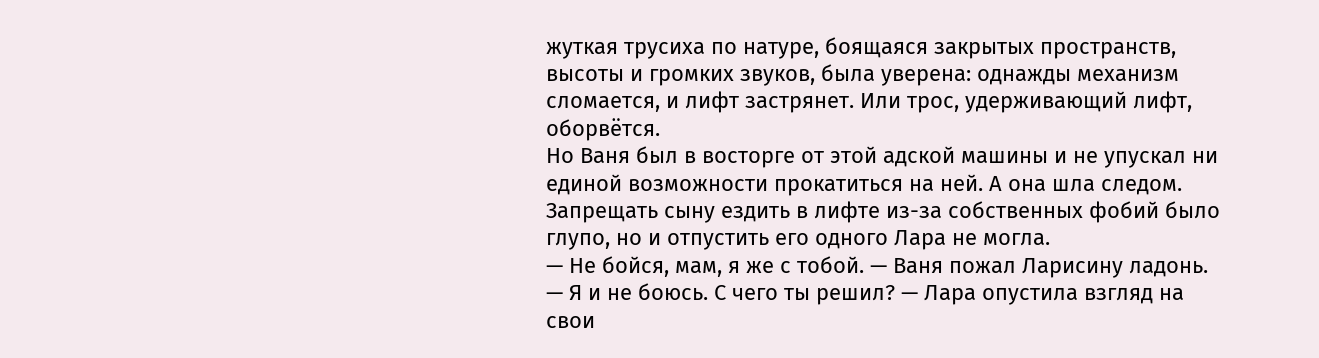жуткая трусиха по натуре, боящаяся закрытых пространств, высоты и громких звуков, была уверена: однажды механизм сломается, и лифт застрянет. Или трос, удерживающий лифт, оборвётся.
Но Ваня был в восторге от этой адской машины и не упускал ни единой возможности прокатиться на ней. А она шла следом. Запрещать сыну ездить в лифте из-за собственных фобий было глупо, но и отпустить его одного Лара не могла.
— Не бойся, мам, я же с тобой. — Ваня пожал Ларисину ладонь.
— Я и не боюсь. С чего ты решил? — Лара опустила взгляд на свои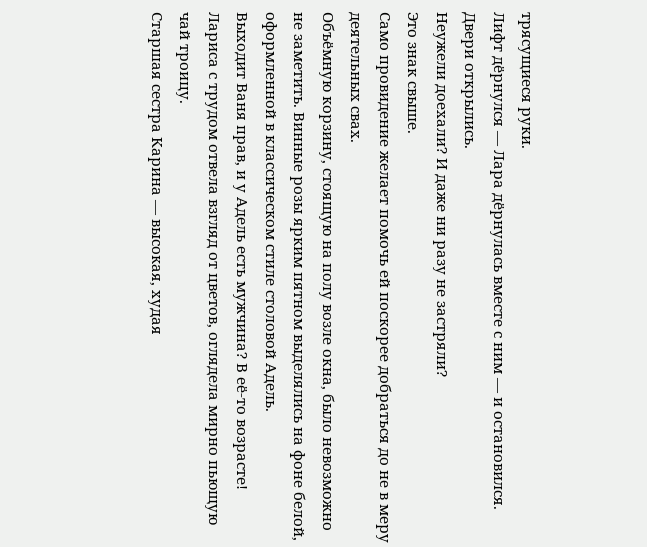трясущиеся руки.
Лифт дёрнулся — Лара дёрнулась вместе с ним — и остановился. Двери открылись.
Неужели доехали? И даже ни разу не застряли?
Это знак свыше.
Само провидение желает помочь ей поскорее добраться до не в меру деятельных свах.
Объёмную корзину, стоящую на полу возле окна, было невозможно не заметить. Винные розы ярким пятном выделялись на фоне белой, оформленной в классическом стиле столовой Адель.
Выходит Ваня прав, и у Адель есть мужчина? В её-то возрасте!
Лариса с трудом отвела взгляд от цветов, оглядела мирно пьющую чай троицу.
Старшая сестра Карина — высокая, худая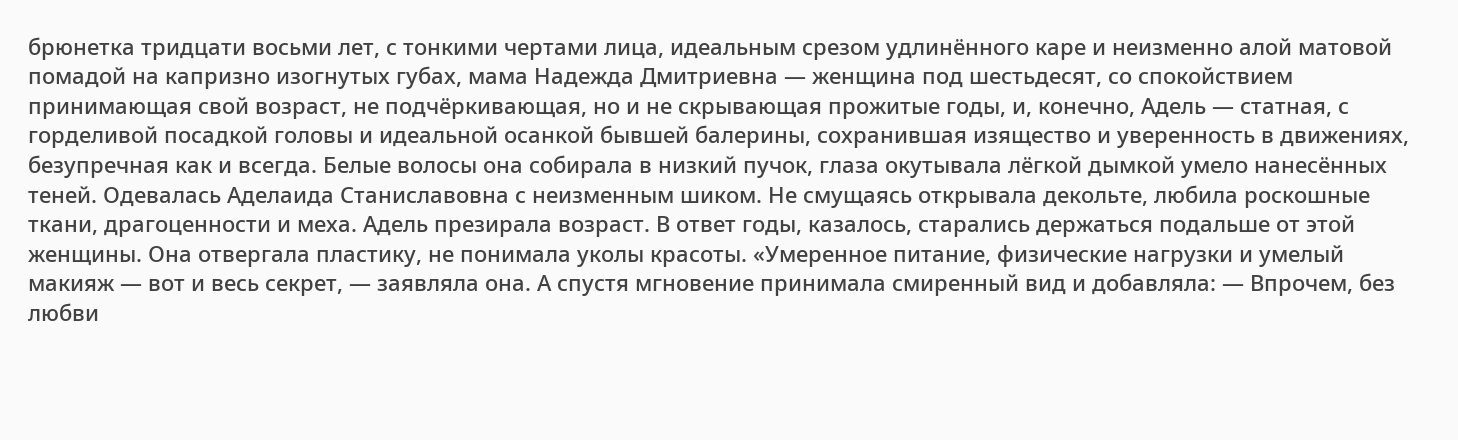брюнетка тридцати восьми лет, с тонкими чертами лица, идеальным срезом удлинённого каре и неизменно алой матовой помадой на капризно изогнутых губах, мама Надежда Дмитриевна — женщина под шестьдесят, со спокойствием принимающая свой возраст, не подчёркивающая, но и не скрывающая прожитые годы, и, конечно, Адель — статная, с горделивой посадкой головы и идеальной осанкой бывшей балерины, сохранившая изящество и уверенность в движениях, безупречная как и всегда. Белые волосы она собирала в низкий пучок, глаза окутывала лёгкой дымкой умело нанесённых теней. Одевалась Аделаида Станиславовна с неизменным шиком. Не смущаясь открывала декольте, любила роскошные ткани, драгоценности и меха. Адель презирала возраст. В ответ годы, казалось, старались держаться подальше от этой женщины. Она отвергала пластику, не понимала уколы красоты. «Умеренное питание, физические нагрузки и умелый макияж — вот и весь секрет, — заявляла она. А спустя мгновение принимала смиренный вид и добавляла: — Впрочем, без любви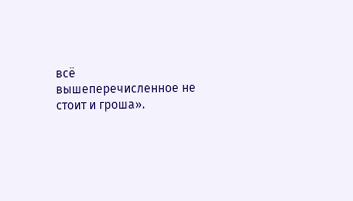всё вышеперечисленное не стоит и гроша».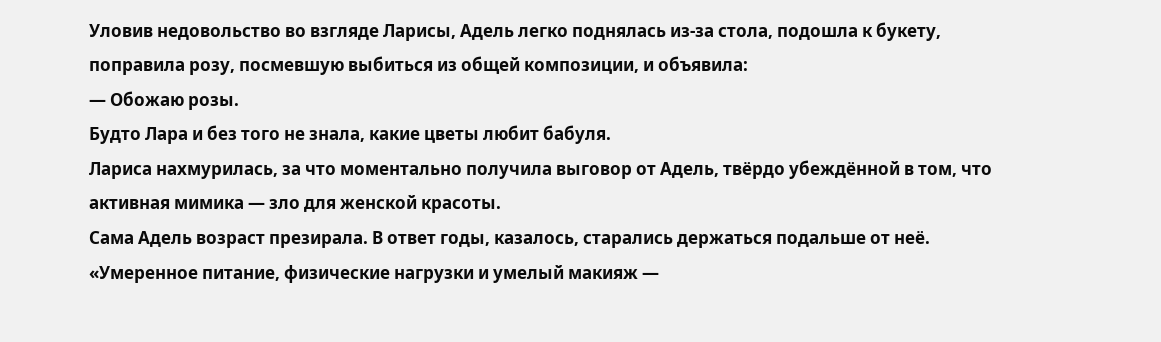Уловив недовольство во взгляде Ларисы, Адель легко поднялась из-за стола, подошла к букету, поправила розу, посмевшую выбиться из общей композиции, и объявила:
— Обожаю розы.
Будто Лара и без того не знала, какие цветы любит бабуля.
Лариса нахмурилась, за что моментально получила выговор от Адель, твёрдо убеждённой в том, что активная мимика — зло для женской красоты.
Сама Адель возраст презирала. В ответ годы, казалось, старались держаться подальше от неё. «Умеренное питание, физические нагрузки и умелый макияж —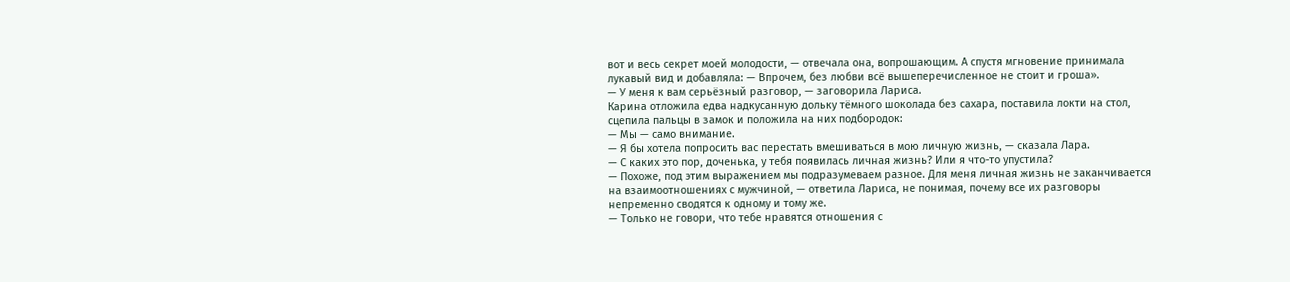вот и весь секрет моей молодости, — отвечала она, вопрошающим. А спустя мгновение принимала лукавый вид и добавляла: — Впрочем, без любви всё вышеперечисленное не стоит и гроша».
— У меня к вам серьёзный разговор, — заговорила Лариса.
Карина отложила едва надкусанную дольку тёмного шоколада без сахара, поставила локти на стол, сцепила пальцы в замок и положила на них подбородок:
— Мы — само внимание.
— Я бы хотела попросить вас перестать вмешиваться в мою личную жизнь, — сказала Лара.
— С каких это пор, доченька, у тебя появилась личная жизнь? Или я что-то упустила?
— Похоже, под этим выражением мы подразумеваем разное. Для меня личная жизнь не заканчивается на взаимоотношениях с мужчиной, — ответила Лариса, не понимая, почему все их разговоры непременно сводятся к одному и тому же.
— Только не говори, что тебе нравятся отношения с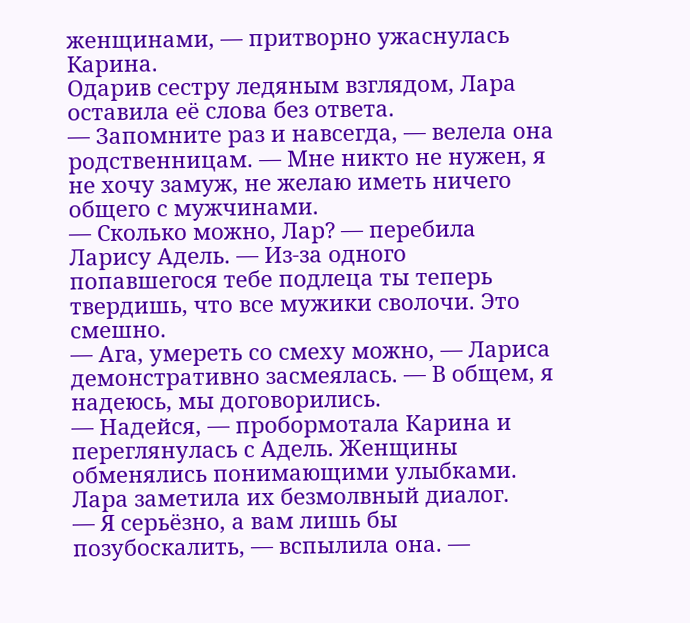женщинами, — притворно ужаснулась Карина.
Одарив сестру ледяным взглядом, Лара оставила её слова без ответа.
— Запомните раз и навсегда, — велела она родственницам. — Мне никто не нужен, я не хочу замуж, не желаю иметь ничего общего с мужчинами.
— Сколько можно, Лар? — перебила Ларису Адель. — Из-за одного попавшегося тебе подлеца ты теперь твердишь, что все мужики сволочи. Это смешно.
— Ага, умереть со смеху можно, — Лариса демонстративно засмеялась. — В общем, я надеюсь, мы договорились.
— Надейся, — пробормотала Карина и переглянулась с Адель. Женщины обменялись понимающими улыбками.
Лара заметила их безмолвный диалог.
— Я серьёзно, а вам лишь бы позубоскалить, — вспылила она. —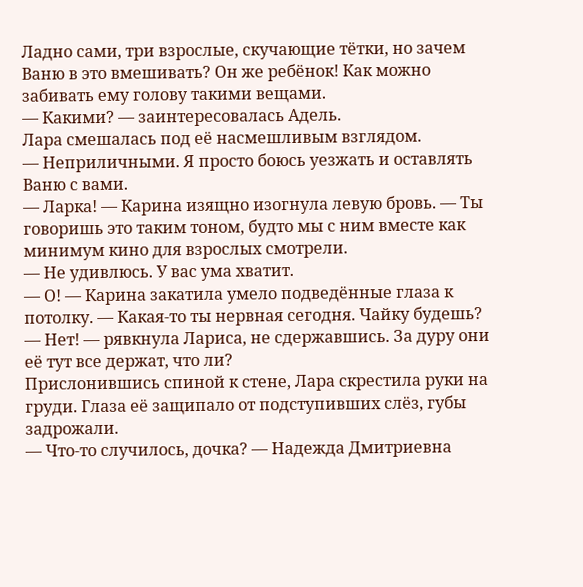Ладно сами, три взрослые, скучающие тётки, но зачем Ваню в это вмешивать? Он же ребёнок! Как можно забивать ему голову такими вещами.
— Какими? — заинтересовалась Адель.
Лара смешалась под её насмешливым взглядом.
— Неприличными. Я просто боюсь уезжать и оставлять Ваню с вами.
— Ларка! — Карина изящно изогнула левую бровь. — Ты говоришь это таким тоном, будто мы с ним вместе как минимум кино для взрослых смотрели.
— Не удивлюсь. У вас ума хватит.
— О! — Карина закатила умело подведённые глаза к потолку. — Какая-то ты нервная сегодня. Чайку будешь?
— Нет! — рявкнула Лариса, не сдержавшись. За дуру они её тут все держат, что ли?
Прислонившись спиной к стене, Лара скрестила руки на груди. Глаза её защипало от подступивших слёз, губы задрожали.
— Что-то случилось, дочка? — Надежда Дмитриевна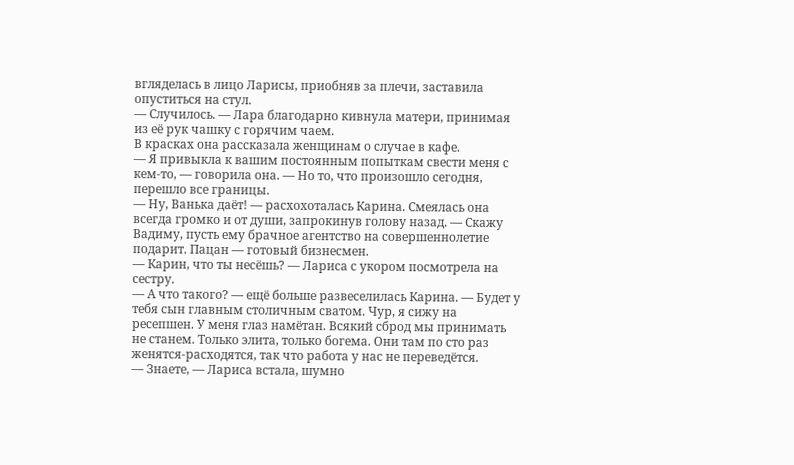вгляделась в лицо Ларисы, приобняв за плечи, заставила опуститься на стул.
— Случилось. — Лара благодарно кивнула матери, принимая из её рук чашку с горячим чаем.
В красках она рассказала женщинам о случае в кафе.
— Я привыкла к вашим постоянным попыткам свести меня с кем-то, — говорила она. — Но то, что произошло сегодня, перешло все границы.
— Ну, Ванька даёт! — расхохоталась Карина. Смеялась она всегда громко и от души, запрокинув голову назад. — Скажу Вадиму, пусть ему брачное агентство на совершеннолетие подарит. Пацан — готовый бизнесмен.
— Карин, что ты несёшь? — Лариса с укором посмотрела на сестру.
— А что такого? — ещё больше развеселилась Карина. — Будет у тебя сын главным столичным сватом. Чур, я сижу на ресепшен. У меня глаз намётан. Всякий сброд мы принимать не станем. Только элита, только богема. Они там по сто раз женятся-расходятся, так что работа у нас не переведётся.
— Знаете, — Лариса встала, шумно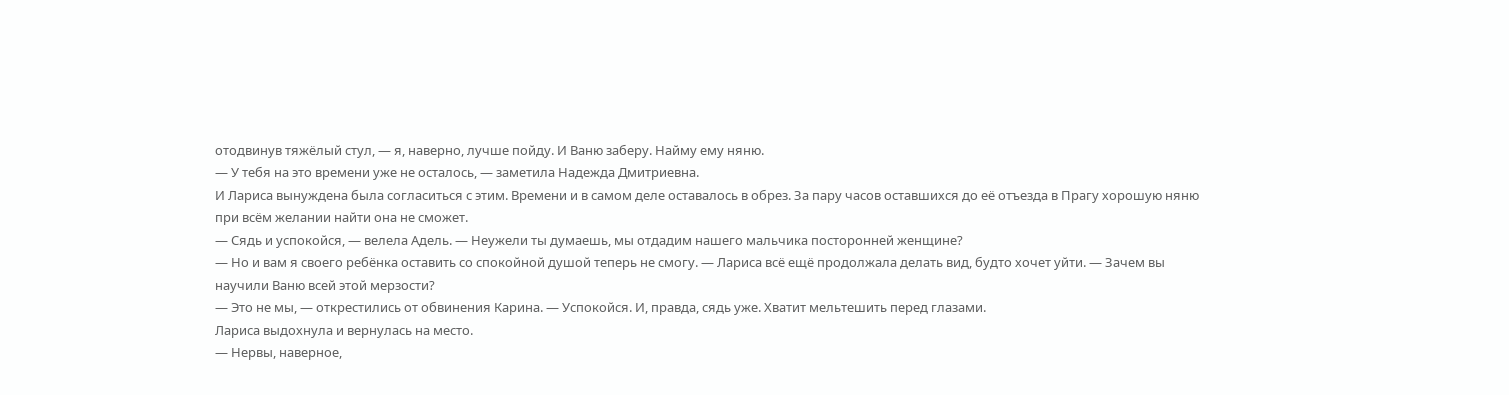отодвинув тяжёлый стул, — я, наверно, лучше пойду. И Ваню заберу. Найму ему няню.
— У тебя на это времени уже не осталось, — заметила Надежда Дмитриевна.
И Лариса вынуждена была согласиться с этим. Времени и в самом деле оставалось в обрез. За пару часов оставшихся до её отъезда в Прагу хорошую няню при всём желании найти она не сможет.
— Сядь и успокойся, — велела Адель. — Неужели ты думаешь, мы отдадим нашего мальчика посторонней женщине?
— Но и вам я своего ребёнка оставить со спокойной душой теперь не смогу. — Лариса всё ещё продолжала делать вид, будто хочет уйти. — Зачем вы научили Ваню всей этой мерзости?
— Это не мы, — открестились от обвинения Карина. — Успокойся. И, правда, сядь уже. Хватит мельтешить перед глазами.
Лариса выдохнула и вернулась на место.
— Нервы, наверное,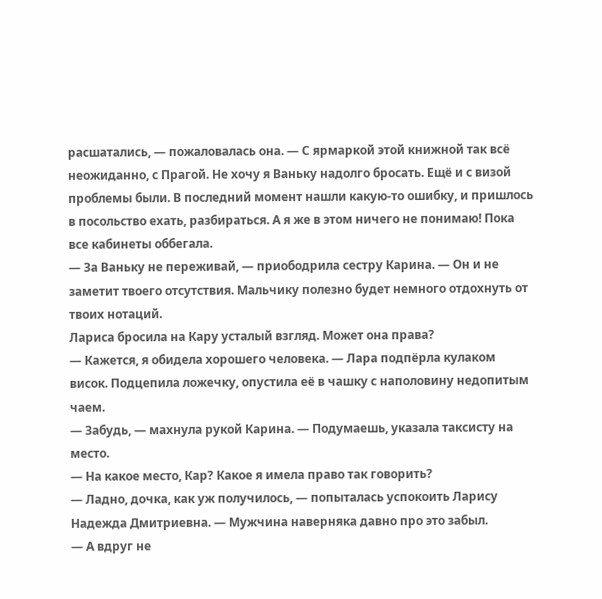расшатались, — пожаловалась она. — С ярмаркой этой книжной так всё неожиданно, с Прагой. Не хочу я Ваньку надолго бросать. Ещё и с визой проблемы были. В последний момент нашли какую-то ошибку, и пришлось в посольство ехать, разбираться. А я же в этом ничего не понимаю! Пока все кабинеты оббегала.
— За Ваньку не переживай, — приободрила сестру Карина. — Он и не заметит твоего отсутствия. Мальчику полезно будет немного отдохнуть от твоих нотаций.
Лариса бросила на Кару усталый взгляд. Может она права?
— Кажется, я обидела хорошего человека. — Лара подпёрла кулаком висок. Подцепила ложечку, опустила её в чашку с наполовину недопитым чаем.
— Забудь, — махнула рукой Карина. — Подумаешь, указала таксисту на место.
— На какое место, Кар? Какое я имела право так говорить?
— Ладно, дочка, как уж получилось, — попыталась успокоить Ларису Надежда Дмитриевна. — Мужчина наверняка давно про это забыл.
— А вдруг не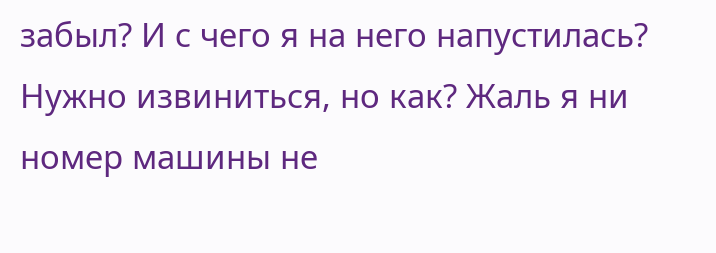забыл? И с чего я на него напустилась? Нужно извиниться, но как? Жаль я ни номер машины не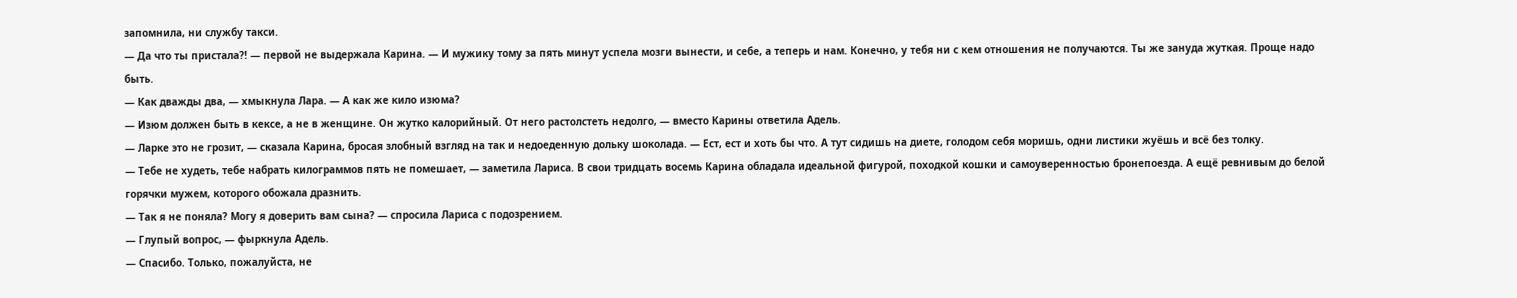запомнила, ни службу такси.
— Да что ты пристала?! — первой не выдержала Карина. — И мужику тому за пять минут успела мозги вынести, и себе, а теперь и нам. Конечно, у тебя ни с кем отношения не получаются. Ты же зануда жуткая. Проще надо быть.
— Как дважды два, — хмыкнула Лара. — А как же кило изюма?
— Изюм должен быть в кексе, а не в женщине. Он жутко калорийный. От него растолстеть недолго, — вместо Карины ответила Адель.
— Ларке это не грозит, — сказала Карина, бросая злобный взгляд на так и недоеденную дольку шоколада. — Ест, ест и хоть бы что. А тут сидишь на диете, голодом себя моришь, одни листики жуёшь и всё без толку.
— Тебе не худеть, тебе набрать килограммов пять не помешает, — заметила Лариса. В свои тридцать восемь Карина обладала идеальной фигурой, походкой кошки и самоуверенностью бронепоезда. А ещё ревнивым до белой горячки мужем, которого обожала дразнить.
— Так я не поняла? Могу я доверить вам сына? — спросила Лариса с подозрением.
— Глупый вопрос, — фыркнула Адель.
— Спасибо. Только, пожалуйста, не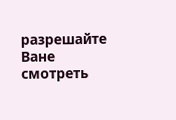разрешайте Ване смотреть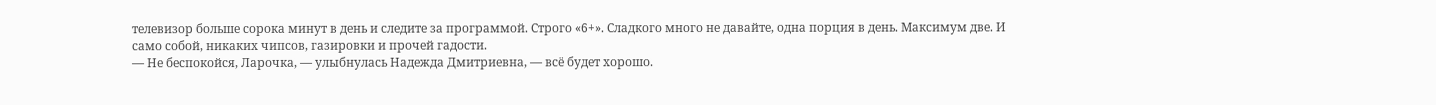телевизор больше сорока минут в день и следите за программой. Строго «6+». Сладкого много не давайте, одна порция в день. Максимум две. И само собой, никаких чипсов, газировки и прочей гадости.
— Не беспокойся, Ларочка, — улыбнулась Надежда Дмитриевна, — всё будет хорошо.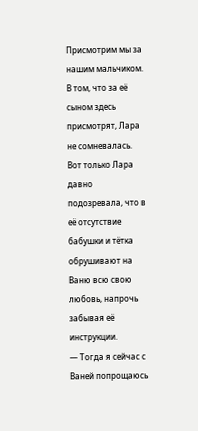Присмотрим мы за нашим мальчиком.
В том, что за её сыном здесь присмотрят, Лара не сомневалась. Вот только Лара давно подозревала, что в её отсутствие бабушки и тётка обрушивают на Ваню всю свою любовь, напрочь забывая её инструкции.
— Тогда я сейчас с Ваней попрощаюсь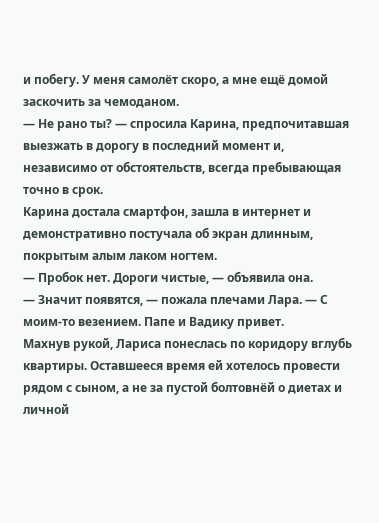и побегу. У меня самолёт скоро, а мне ещё домой заскочить за чемоданом.
— Не рано ты? — спросила Карина, предпочитавшая выезжать в дорогу в последний момент и, независимо от обстоятельств, всегда пребывающая точно в срок.
Карина достала смартфон, зашла в интернет и демонстративно постучала об экран длинным, покрытым алым лаком ногтем.
— Пробок нет. Дороги чистые, — объявила она.
— Значит появятся, — пожала плечами Лара. — С моим-то везением. Папе и Вадику привет.
Махнув рукой, Лариса понеслась по коридору вглубь квартиры. Оставшееся время ей хотелось провести рядом с сыном, а не за пустой болтовнёй о диетах и личной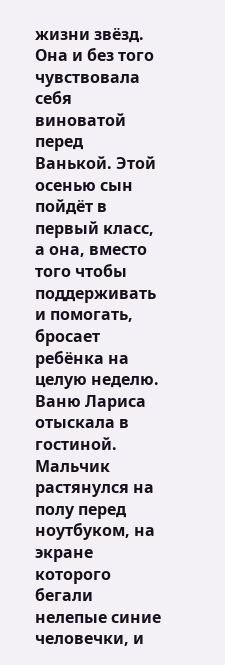жизни звёзд. Она и без того чувствовала себя виноватой перед Ванькой. Этой осенью сын пойдёт в первый класс, а она, вместо того чтобы поддерживать и помогать, бросает ребёнка на целую неделю.
Ваню Лариса отыскала в гостиной. Мальчик растянулся на полу перед ноутбуком, на экране которого бегали нелепые синие человечки, и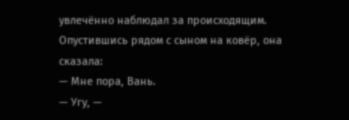увлечённо наблюдал за происходящим.
Опустившись рядом с сыном на ковёр, она сказала:
— Мне пора, Вань.
— Угу, —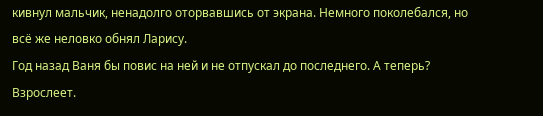кивнул мальчик, ненадолго оторвавшись от экрана. Немного поколебался, но всё же неловко обнял Ларису.
Год назад Ваня бы повис на ней и не отпускал до последнего. А теперь?
Взрослеет.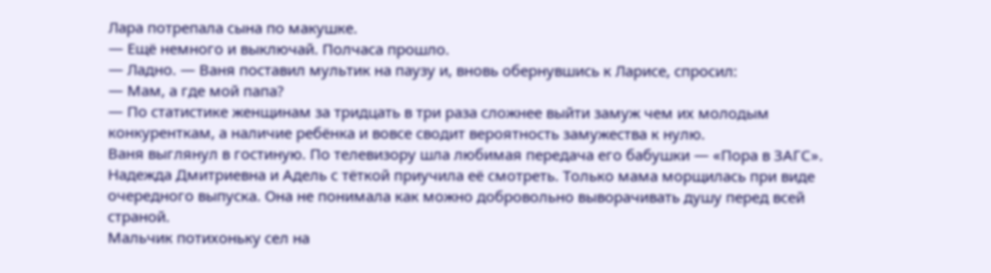Лара потрепала сына по макушке.
— Ещё немного и выключай. Полчаса прошло.
— Ладно. — Ваня поставил мультик на паузу и, вновь обернувшись к Ларисе, спросил:
— Мам, а где мой папа?
— По статистике женщинам за тридцать в три раза сложнее выйти замуж чем их молодым конкуренткам, а наличие ребёнка и вовсе сводит вероятность замужества к нулю.
Ваня выглянул в гостиную. По телевизору шла любимая передача его бабушки — «Пора в ЗАГС». Надежда Дмитриевна и Адель с тёткой приучила её смотреть. Только мама морщилась при виде очередного выпуска. Она не понимала как можно добровольно выворачивать душу перед всей страной.
Мальчик потихоньку сел на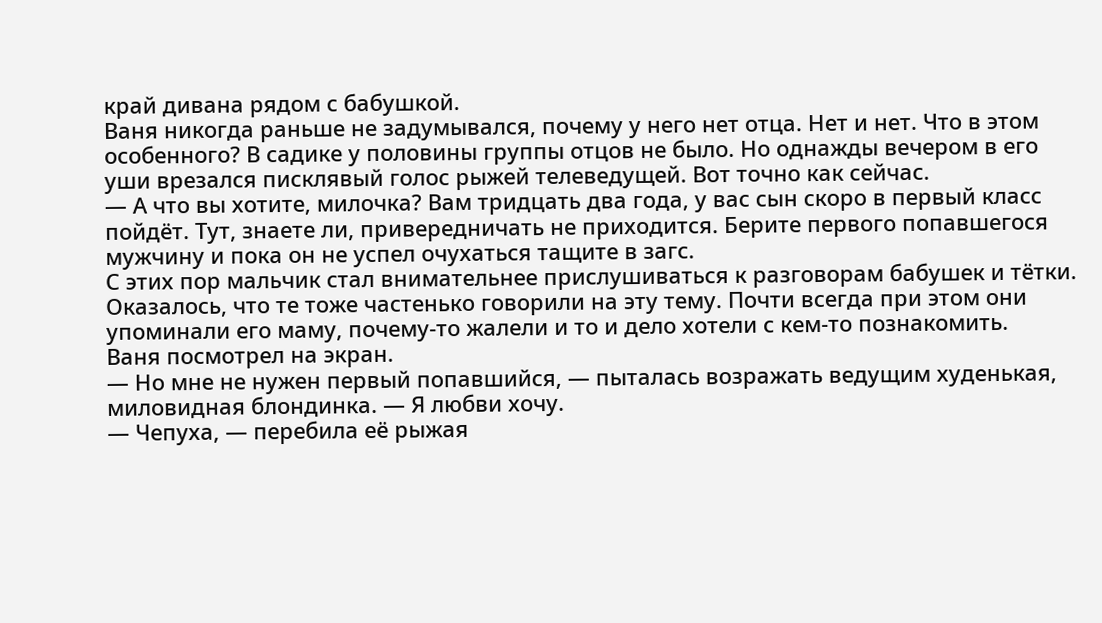край дивана рядом с бабушкой.
Ваня никогда раньше не задумывался, почему у него нет отца. Нет и нет. Что в этом особенного? В садике у половины группы отцов не было. Но однажды вечером в его уши врезался писклявый голос рыжей телеведущей. Вот точно как сейчас.
— А что вы хотите, милочка? Вам тридцать два года, у вас сын скоро в первый класс пойдёт. Тут, знаете ли, привередничать не приходится. Берите первого попавшегося мужчину и пока он не успел очухаться тащите в загс.
С этих пор мальчик стал внимательнее прислушиваться к разговорам бабушек и тётки.
Оказалось, что те тоже частенько говорили на эту тему. Почти всегда при этом они упоминали его маму, почему-то жалели и то и дело хотели с кем-то познакомить.
Ваня посмотрел на экран.
— Но мне не нужен первый попавшийся, — пыталась возражать ведущим худенькая, миловидная блондинка. — Я любви хочу.
— Чепуха, — перебила её рыжая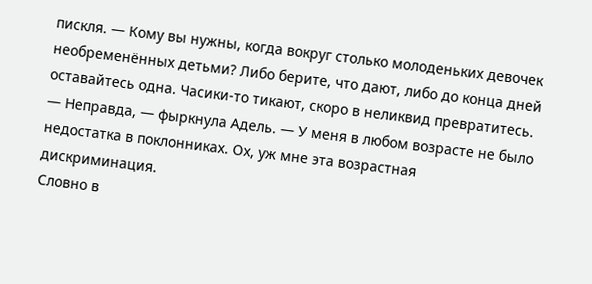пискля. — Кому вы нужны, когда вокруг столько молоденьких девочек необременённых детьми? Либо берите, что дают, либо до конца дней оставайтесь одна. Часики-то тикают, скоро в неликвид превратитесь.
— Неправда, — фыркнула Адель. — У меня в любом возрасте не было недостатка в поклонниках. Ох, уж мне эта возрастная дискриминация.
Словно в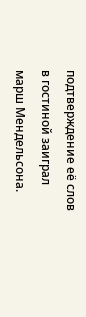подтверждение её слов в гостиной заиграл марш Мендельсона.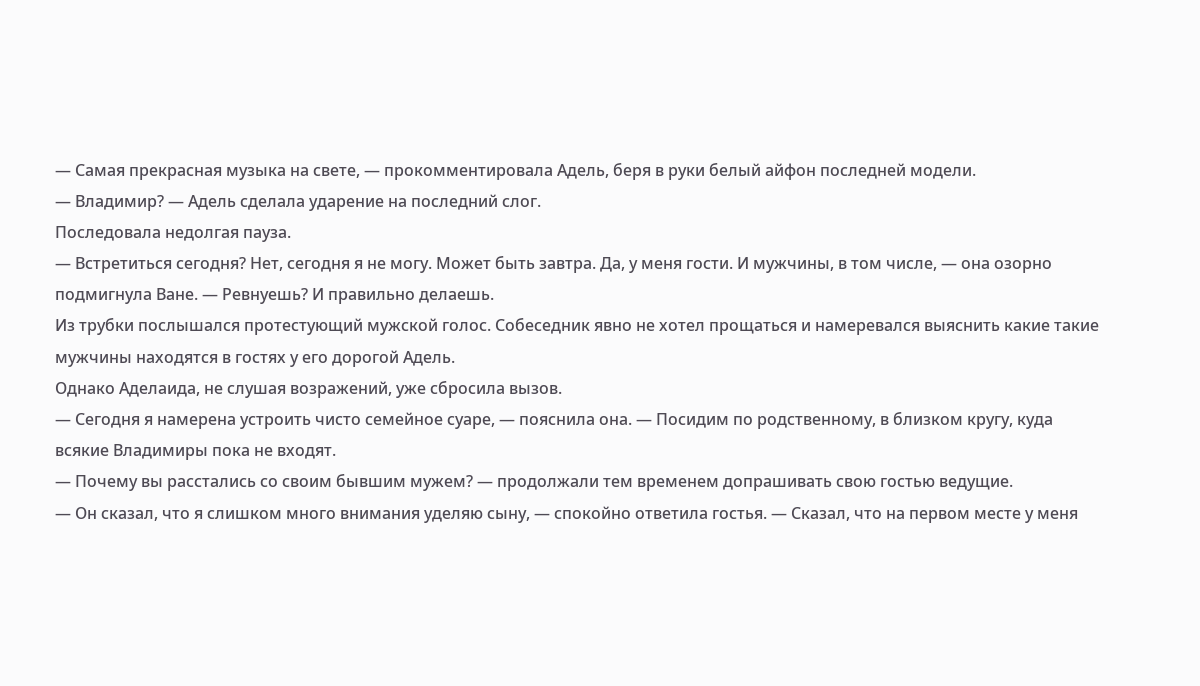— Самая прекрасная музыка на свете, — прокомментировала Адель, беря в руки белый айфон последней модели.
— Владимир? — Адель сделала ударение на последний слог.
Последовала недолгая пауза.
— Встретиться сегодня? Нет, сегодня я не могу. Может быть завтра. Да, у меня гости. И мужчины, в том числе, — она озорно подмигнула Ване. — Ревнуешь? И правильно делаешь.
Из трубки послышался протестующий мужской голос. Собеседник явно не хотел прощаться и намеревался выяснить какие такие мужчины находятся в гостях у его дорогой Адель.
Однако Аделаида, не слушая возражений, уже сбросила вызов.
— Сегодня я намерена устроить чисто семейное суаре, — пояснила она. — Посидим по родственному, в близком кругу, куда всякие Владимиры пока не входят.
— Почему вы расстались со своим бывшим мужем? — продолжали тем временем допрашивать свою гостью ведущие.
— Он сказал, что я слишком много внимания уделяю сыну, — спокойно ответила гостья. — Сказал, что на первом месте у меня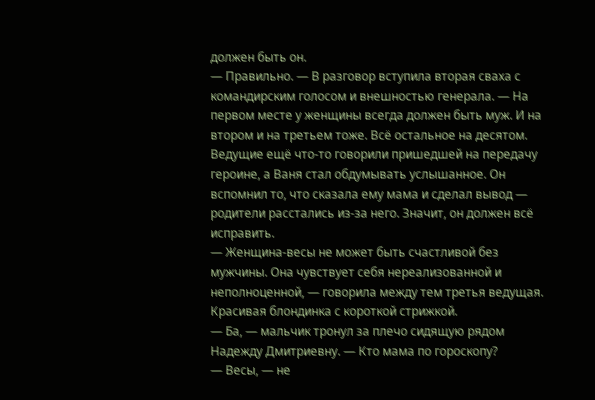должен быть он.
— Правильно. — В разговор вступила вторая сваха с командирским голосом и внешностью генерала. — На первом месте у женщины всегда должен быть муж. И на втором и на третьем тоже. Всё остальное на десятом.
Ведущие ещё что-то говорили пришедшей на передачу героине, а Ваня стал обдумывать услышанное. Он вспомнил то, что сказала ему мама и сделал вывод — родители расстались из-за него. Значит, он должен всё исправить.
— Женщина-весы не может быть счастливой без мужчины. Она чувствует себя нереализованной и неполноценной, — говорила между тем третья ведущая. Красивая блондинка с короткой стрижкой.
— Ба, — мальчик тронул за плечо сидящую рядом Надежду Дмитриевну. — Кто мама по гороскопу?
— Весы, — не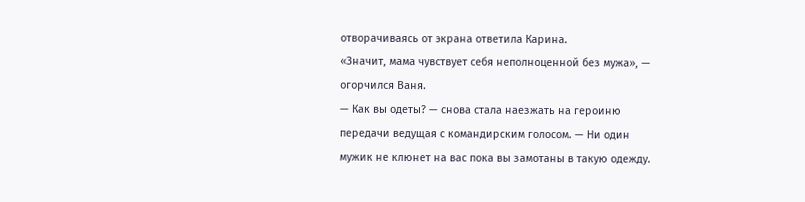отворачиваясь от экрана ответила Карина.
«Значит, мама чувствует себя неполноценной без мужа», — огорчился Ваня.
— Как вы одеты? — снова стала наезжать на героиню передачи ведущая с командирским голосом. — Ни один мужик не клюнет на вас пока вы замотаны в такую одежду.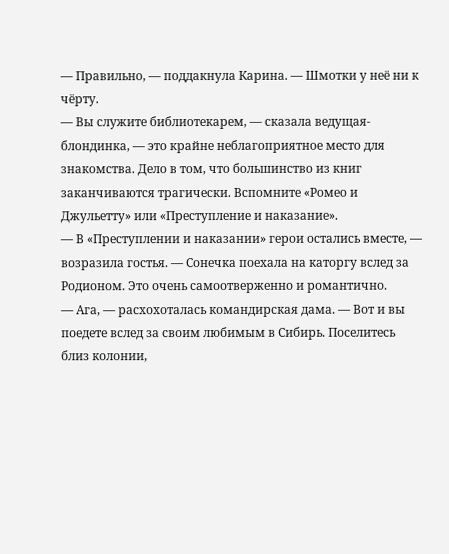— Правильно, — поддакнула Карина. — Шмотки у неё ни к чёрту.
— Вы служите библиотекарем, — сказала ведущая-блондинка, — это крайне неблагоприятное место для знакомства. Дело в том, что большинство из книг заканчиваются трагически. Вспомните «Ромео и Джульетту» или «Преступление и наказание».
— В «Преступлении и наказании» герои остались вместе, — возразила гостья. — Сонечка поехала на каторгу вслед за Родионом. Это очень самоотверженно и романтично.
— Ага, — расхохоталась командирская дама. — Вот и вы поедете вслед за своим любимым в Сибирь. Поселитесь близ колонии,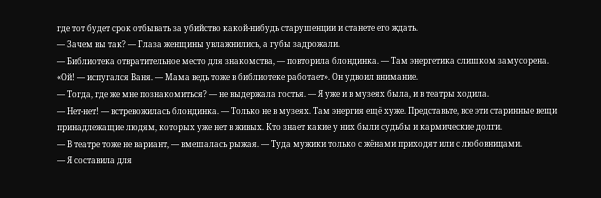где тот будет срок отбывать за убийство какой-нибудь старушенции и станете его ждать.
— Зачем вы так? — Глаза женщины увлажнились, а губы задрожали.
— Библиотека отвратительное место для знакомства, — повторила блондинка. — Там энергетика слишком замусорена.
«Ой! — испугался Ваня. — Мама ведь тоже в библиотеке работает». Он удвоил внимание.
— Тогда, где же мне познакомиться? — не выдержала гостья. — Я уже и в музеях была, и в театры ходила.
— Нет-нет! — встревожилась блондинка. — Только не в музеях. Там энергия ещё хуже. Представьте, все эти старинные вещи принадлежащие людям, которых уже нет в живых. Кто знает какие у них были судьбы и кармические долги.
— В театре тоже не вариант, — вмешалась рыжая. — Туда мужики только с жёнами приходят или с любовницами.
— Я составила для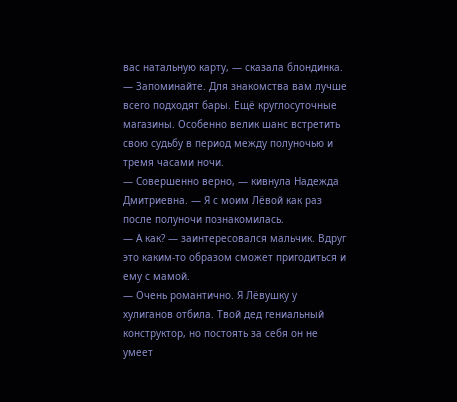вас натальную карту, — сказала блондинка. — Запоминайте. Для знакомства вам лучше всего подходят бары. Ещё круглосуточные магазины. Особенно велик шанс встретить свою судьбу в период между полуночью и тремя часами ночи.
— Совершенно верно, — кивнула Надежда Дмитриевна. — Я с моим Лёвой как раз после полуночи познакомилась.
— А как? — заинтересовался мальчик. Вдруг это каким-то образом сможет пригодиться и ему с мамой.
— Очень романтично. Я Лёвушку у хулиганов отбила. Твой дед гениальный конструктор, но постоять за себя он не умеет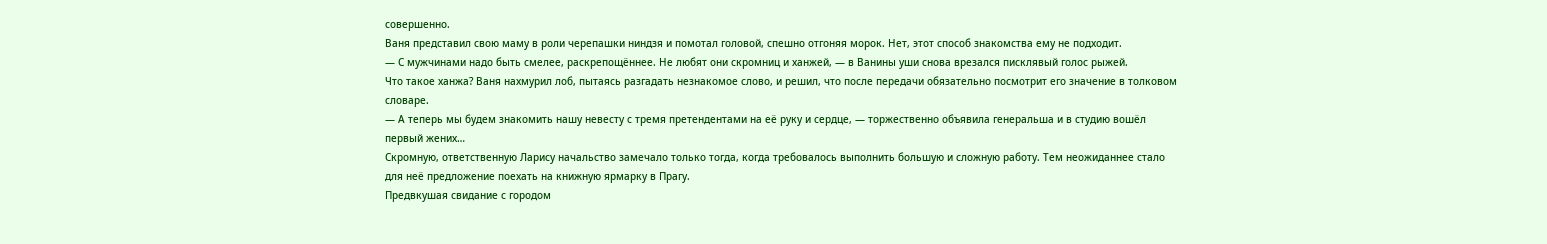совершенно.
Ваня представил свою маму в роли черепашки ниндзя и помотал головой, спешно отгоняя морок. Нет, этот способ знакомства ему не подходит.
— С мужчинами надо быть смелее, раскрепощённее. Не любят они скромниц и ханжей, — в Ванины уши снова врезался писклявый голос рыжей.
Что такое ханжа? Ваня нахмурил лоб, пытаясь разгадать незнакомое слово, и решил, что после передачи обязательно посмотрит его значение в толковом словаре.
— А теперь мы будем знакомить нашу невесту с тремя претендентами на её руку и сердце, — торжественно объявила генеральша и в студию вошёл первый жених…
Скромную, ответственную Ларису начальство замечало только тогда, когда требовалось выполнить большую и сложную работу. Тем неожиданнее стало для неё предложение поехать на книжную ярмарку в Прагу.
Предвкушая свидание с городом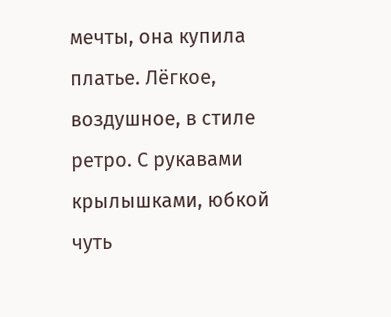мечты, она купила платье. Лёгкое, воздушное, в стиле ретро. С рукавами крылышками, юбкой чуть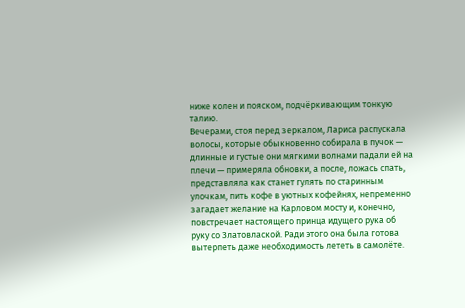ниже колен и пояском, подчёркивающим тонкую талию.
Вечерами, стоя перед зеркалом, Лариса распускала волосы, которые обыкновенно собирала в пучок — длинные и густые они мягкими волнами падали ей на плечи — примеряла обновки, а после, ложась спать, представляла как станет гулять по старинным улочкам, пить кофе в уютных кофейнях, непременно загадает желание на Карловом мосту и, конечно, повстречает настоящего принца идущего рука об руку со Златовлаской. Ради этого она была готова вытерпеть даже необходимость лететь в самолёте.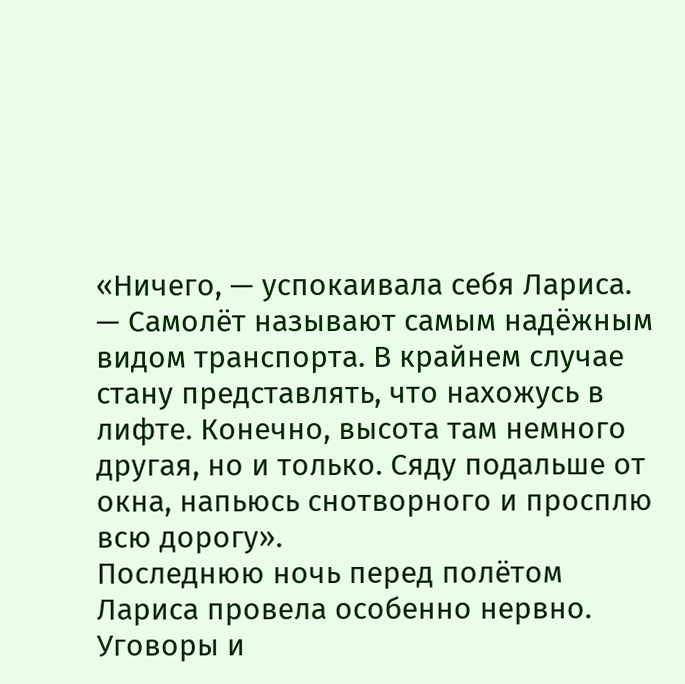«Ничего, — успокаивала себя Лариса. — Самолёт называют самым надёжным видом транспорта. В крайнем случае стану представлять, что нахожусь в лифте. Конечно, высота там немного другая, но и только. Сяду подальше от окна, напьюсь снотворного и просплю всю дорогу».
Последнюю ночь перед полётом Лариса провела особенно нервно. Уговоры и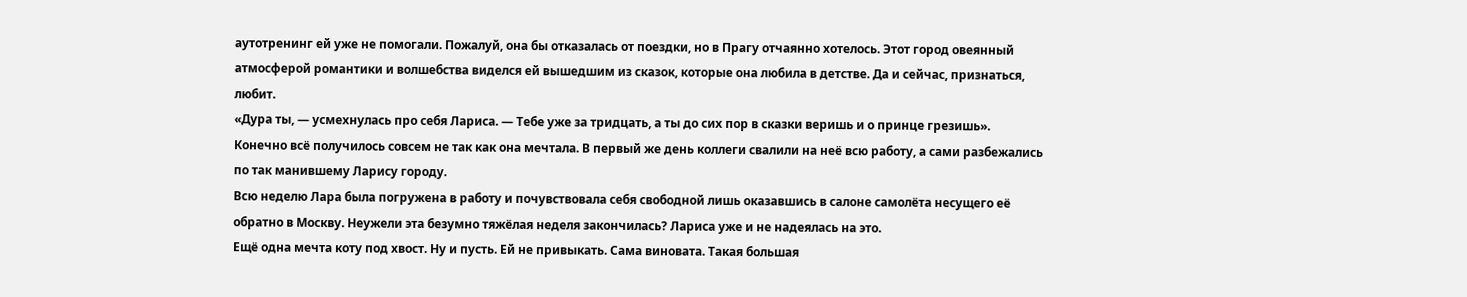аутотренинг ей уже не помогали. Пожалуй, она бы отказалась от поездки, но в Прагу отчаянно хотелось. Этот город овеянный атмосферой романтики и волшебства виделся ей вышедшим из сказок, которые она любила в детстве. Да и сейчас, признаться, любит.
«Дура ты, — усмехнулась про себя Лариса. — Тебе уже за тридцать, а ты до сих пор в сказки веришь и о принце грезишь».
Конечно всё получилось совсем не так как она мечтала. В первый же день коллеги свалили на неё всю работу, а сами разбежались по так манившему Ларису городу.
Всю неделю Лара была погружена в работу и почувствовала себя свободной лишь оказавшись в салоне самолёта несущего её обратно в Москву. Неужели эта безумно тяжёлая неделя закончилась? Лариса уже и не надеялась на это.
Ещё одна мечта коту под хвост. Ну и пусть. Ей не привыкать. Сама виновата. Такая большая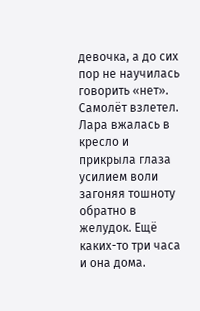девочка, а до сих пор не научилась говорить «нет».
Самолёт взлетел. Лара вжалась в кресло и прикрыла глаза усилием воли загоняя тошноту обратно в желудок. Ещё каких-то три часа и она дома.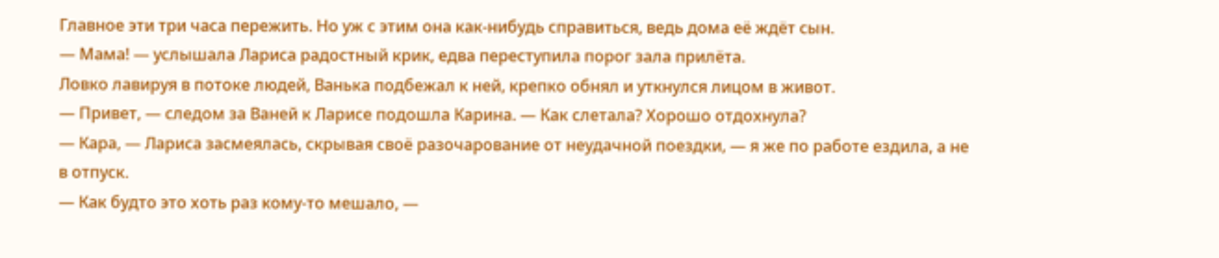Главное эти три часа пережить. Но уж с этим она как-нибудь справиться, ведь дома её ждёт сын.
— Мама! — услышала Лариса радостный крик, едва переступила порог зала прилёта.
Ловко лавируя в потоке людей, Ванька подбежал к ней, крепко обнял и уткнулся лицом в живот.
— Привет, — следом за Ваней к Ларисе подошла Карина. — Как слетала? Хорошо отдохнула?
— Кара, — Лариса засмеялась, скрывая своё разочарование от неудачной поездки, — я же по работе ездила, а не в отпуск.
— Как будто это хоть раз кому-то мешало, —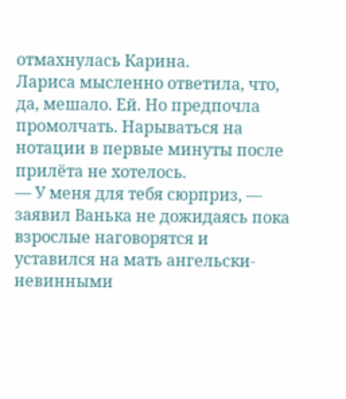отмахнулась Карина.
Лариса мысленно ответила, что, да, мешало. Ей. Но предпочла промолчать. Нарываться на нотации в первые минуты после прилёта не хотелось.
— У меня для тебя сюрприз, — заявил Ванька не дожидаясь пока взрослые наговорятся и уставился на мать ангельски-невинными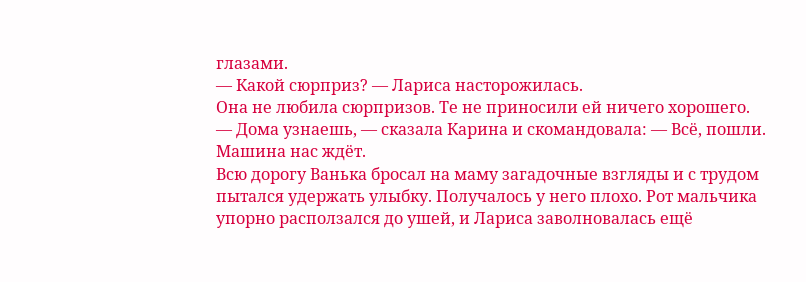глазами.
— Какой сюрприз? — Лариса насторожилась.
Она не любила сюрпризов. Те не приносили ей ничего хорошего.
— Дома узнаешь, — сказала Карина и скомандовала: — Всё, пошли. Машина нас ждёт.
Всю дорогу Ванька бросал на маму загадочные взгляды и с трудом пытался удержать улыбку. Получалось у него плохо. Рот мальчика упорно расползался до ушей, и Лариса заволновалась ещё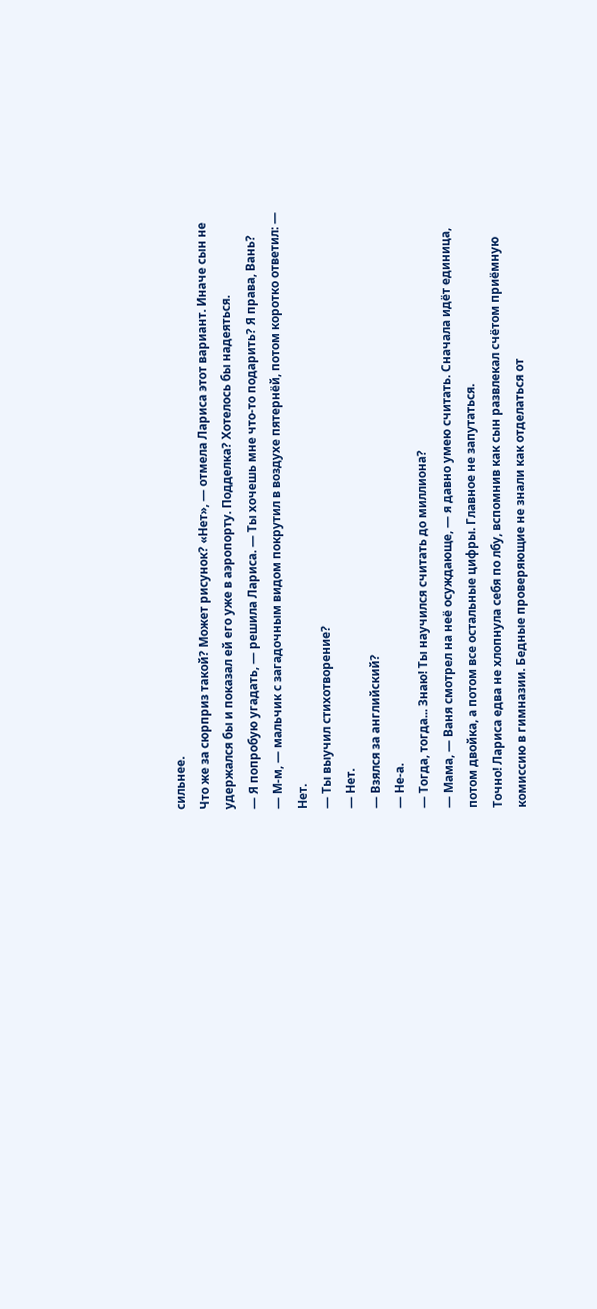сильнее.
Что же за сюрприз такой? Может рисунок? «Нет», — отмела Лариса этот вариант. Иначе сын не удержался бы и показал ей его уже в аэропорту. Подделка? Хотелось бы надеяться.
— Я попробую угадать, — решила Лариса. — Ты хочешь мне что-то подарить? Я права, Вань?
— М-м, — мальчик с загадочным видом покрутил в воздухе пятернёй, потом коротко ответил: — Нет.
— Ты выучил стихотворение?
— Нет.
— Взялся за английский?
— Не-а.
— Тогда, тогда... Знаю! Ты научился считать до миллиона?
— Мама, — Ваня смотрел на неё осуждающе, — я давно умею считать. Сначала идёт единица, потом двойка, а потом все остальные цифры. Главное не запутаться.
Точно! Лариса едва не хлопнула себя по лбу, вспомнив как сын развлекал счётом приёмную комиссию в гимназии. Бедные проверяющие не знали как отделаться от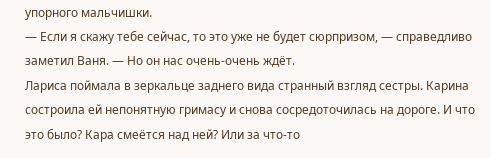упорного мальчишки.
— Если я скажу тебе сейчас, то это уже не будет сюрпризом, — справедливо заметил Ваня. — Но он нас очень-очень ждёт.
Лариса поймала в зеркальце заднего вида странный взгляд сестры. Карина состроила ей непонятную гримасу и снова сосредоточилась на дороге. И что это было? Кара смеётся над ней? Или за что-то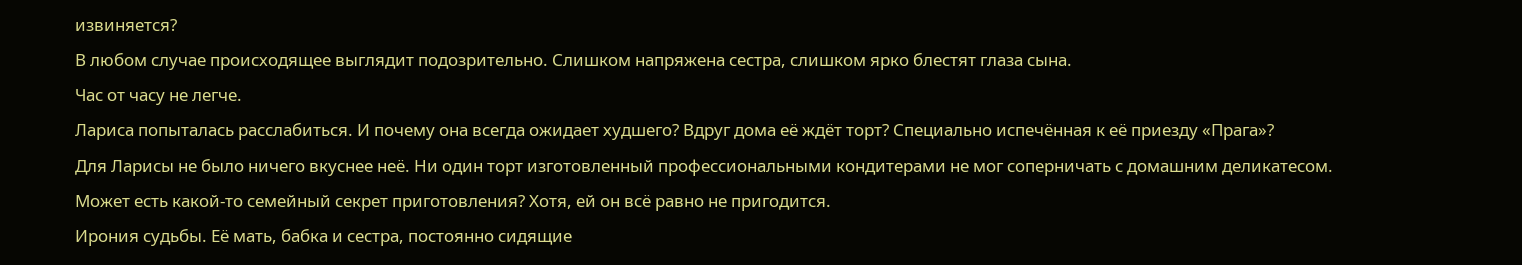извиняется?
В любом случае происходящее выглядит подозрительно. Слишком напряжена сестра, слишком ярко блестят глаза сына.
Час от часу не легче.
Лариса попыталась расслабиться. И почему она всегда ожидает худшего? Вдруг дома её ждёт торт? Специально испечённая к её приезду «Прага»?
Для Ларисы не было ничего вкуснее неё. Ни один торт изготовленный профессиональными кондитерами не мог соперничать с домашним деликатесом. Может есть какой-то семейный секрет приготовления? Хотя, ей он всё равно не пригодится.
Ирония судьбы. Её мать, бабка и сестра, постоянно сидящие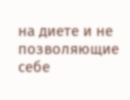на диете и не позволяющие себе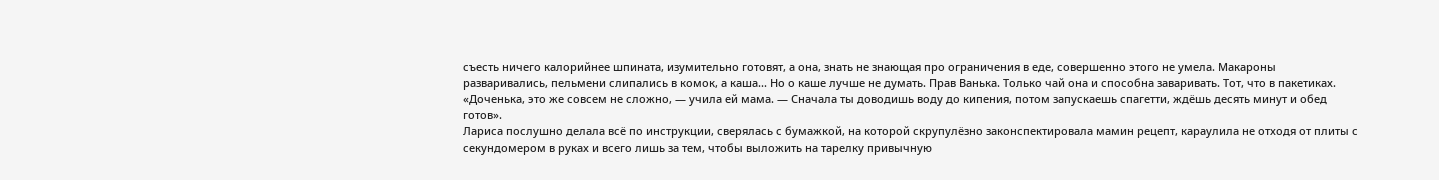съесть ничего калорийнее шпината, изумительно готовят, а она, знать не знающая про ограничения в еде, совершенно этого не умела. Макароны разваривались, пельмени слипались в комок, а каша... Но о каше лучше не думать. Прав Ванька. Только чай она и способна заваривать. Тот, что в пакетиках.
«Доченька, это же совсем не сложно, — учила ей мама. — Сначала ты доводишь воду до кипения, потом запускаешь спагетти, ждёшь десять минут и обед готов».
Лариса послушно делала всё по инструкции, сверялась с бумажкой, на которой скрупулёзно законспектировала мамин рецепт, караулила не отходя от плиты с секундомером в руках и всего лишь за тем, чтобы выложить на тарелку привычную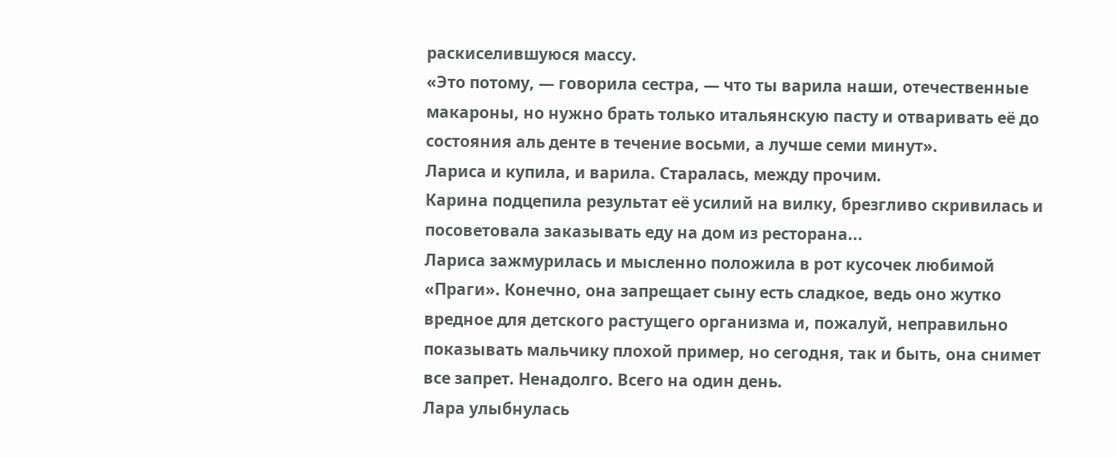раскиселившуюся массу.
«Это потому, — говорила сестра, — что ты варила наши, отечественные макароны, но нужно брать только итальянскую пасту и отваривать её до состояния аль денте в течение восьми, а лучше семи минут».
Лариса и купила, и варила. Старалась, между прочим.
Карина подцепила результат её усилий на вилку, брезгливо скривилась и посоветовала заказывать еду на дом из ресторана...
Лариса зажмурилась и мысленно положила в рот кусочек любимой «Праги». Конечно, она запрещает сыну есть сладкое, ведь оно жутко вредное для детского растущего организма и, пожалуй, неправильно показывать мальчику плохой пример, но сегодня, так и быть, она снимет все запрет. Ненадолго. Всего на один день.
Лара улыбнулась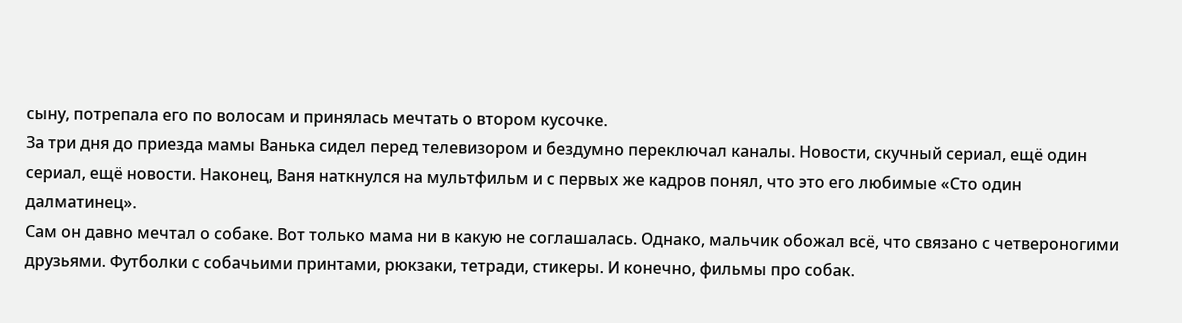сыну, потрепала его по волосам и принялась мечтать о втором кусочке.
За три дня до приезда мамы Ванька сидел перед телевизором и бездумно переключал каналы. Новости, скучный сериал, ещё один сериал, ещё новости. Наконец, Ваня наткнулся на мультфильм и с первых же кадров понял, что это его любимые «Сто один далматинец».
Сам он давно мечтал о собаке. Вот только мама ни в какую не соглашалась. Однако, мальчик обожал всё, что связано с четвероногими друзьями. Футболки с собачьими принтами, рюкзаки, тетради, стикеры. И конечно, фильмы про собак.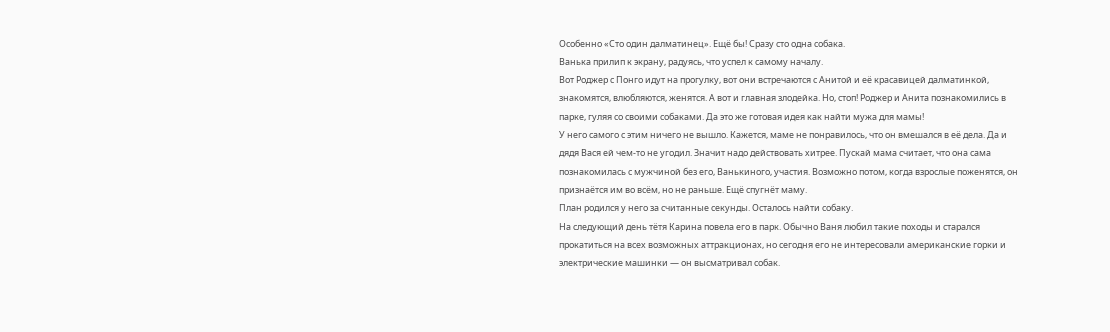Особенно «Сто один далматинец». Ещё бы! Сразу сто одна собака.
Ванька прилип к экрану, радуясь, что успел к самому началу.
Вот Роджер с Понго идут на прогулку, вот они встречаются с Анитой и её красавицей далматинкой, знакомятся, влюбляются, женятся. А вот и главная злодейка. Но, стоп! Роджер и Анита познакомились в парке, гуляя со своими собаками. Да это же готовая идея как найти мужа для мамы!
У него самого с этим ничего не вышло. Кажется, маме не понравилось, что он вмешался в её дела. Да и дядя Вася ей чем-то не угодил. Значит надо действовать хитрее. Пускай мама считает, что она сама познакомилась с мужчиной без его, Ванькиного, участия. Возможно потом, когда взрослые поженятся, он признаётся им во всём, но не раньше. Ещё спугнёт маму.
План родился у него за считанные секунды. Осталось найти собаку.
На следующий день тётя Карина повела его в парк. Обычно Ваня любил такие походы и старался прокатиться на всех возможных аттракционах, но сегодня его не интересовали американские горки и электрические машинки — он высматривал собак.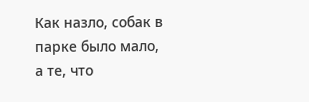Как назло, собак в парке было мало, а те, что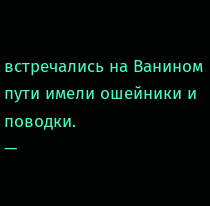встречались на Ванином пути имели ошейники и поводки.
—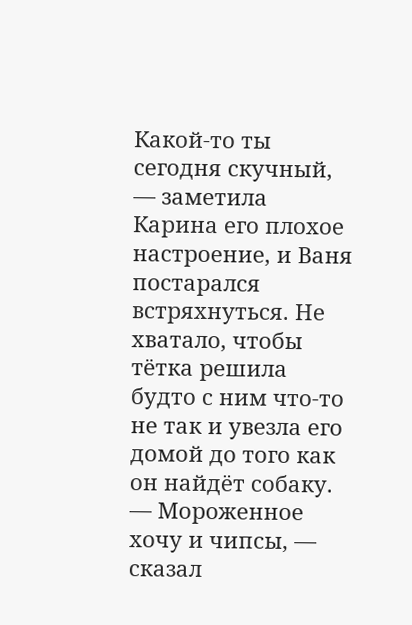Какой-то ты сегодня скучный, — заметила Карина его плохое настроение, и Ваня постарался встряхнуться. Не хватало, чтобы тётка решила будто с ним что-то не так и увезла его домой до того как он найдёт собаку.
— Мороженное хочу и чипсы, — сказал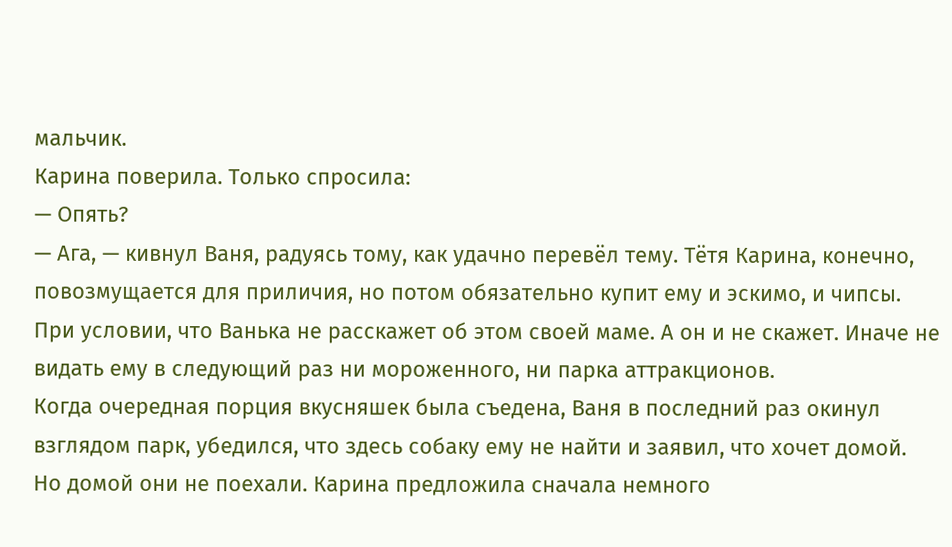мальчик.
Карина поверила. Только спросила:
— Опять?
— Ага, — кивнул Ваня, радуясь тому, как удачно перевёл тему. Тётя Карина, конечно, повозмущается для приличия, но потом обязательно купит ему и эскимо, и чипсы. При условии, что Ванька не расскажет об этом своей маме. А он и не скажет. Иначе не видать ему в следующий раз ни мороженного, ни парка аттракционов.
Когда очередная порция вкусняшек была съедена, Ваня в последний раз окинул взглядом парк, убедился, что здесь собаку ему не найти и заявил, что хочет домой.
Но домой они не поехали. Карина предложила сначала немного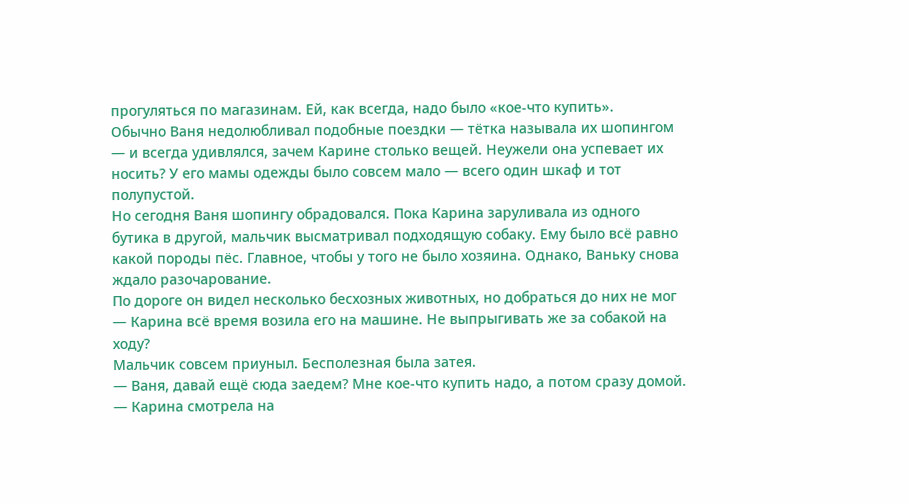прогуляться по магазинам. Ей, как всегда, надо было «кое-что купить».
Обычно Ваня недолюбливал подобные поездки — тётка называла их шопингом — и всегда удивлялся, зачем Карине столько вещей. Неужели она успевает их носить? У его мамы одежды было совсем мало — всего один шкаф и тот полупустой.
Но сегодня Ваня шопингу обрадовался. Пока Карина заруливала из одного бутика в другой, мальчик высматривал подходящую собаку. Ему было всё равно какой породы пёс. Главное, чтобы у того не было хозяина. Однако, Ваньку снова ждало разочарование.
По дороге он видел несколько бесхозных животных, но добраться до них не мог — Карина всё время возила его на машине. Не выпрыгивать же за собакой на ходу?
Мальчик совсем приуныл. Бесполезная была затея.
— Ваня, давай ещё сюда заедем? Мне кое-что купить надо, а потом сразу домой. — Карина смотрела на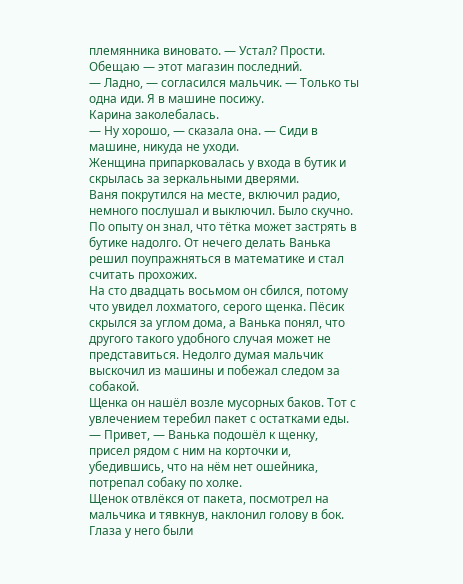племянника виновато. — Устал? Прости. Обещаю — этот магазин последний.
— Ладно, — согласился мальчик. — Только ты одна иди. Я в машине посижу.
Карина заколебалась.
— Ну хорошо, — сказала она. — Сиди в машине, никуда не уходи.
Женщина припарковалась у входа в бутик и скрылась за зеркальными дверями.
Ваня покрутился на месте, включил радио, немного послушал и выключил. Было скучно. По опыту он знал, что тётка может застрять в бутике надолго. От нечего делать Ванька решил поупражняться в математике и стал считать прохожих.
На сто двадцать восьмом он сбился, потому что увидел лохматого, серого щенка. Пёсик скрылся за углом дома, а Ванька понял, что другого такого удобного случая может не представиться. Недолго думая мальчик выскочил из машины и побежал следом за собакой.
Щенка он нашёл возле мусорных баков. Тот с увлечением теребил пакет с остатками еды.
— Привет, — Ванька подошёл к щенку, присел рядом с ним на корточки и, убедившись, что на нём нет ошейника, потрепал собаку по холке.
Щенок отвлёкся от пакета, посмотрел на мальчика и тявкнув, наклонил голову в бок. Глаза у него были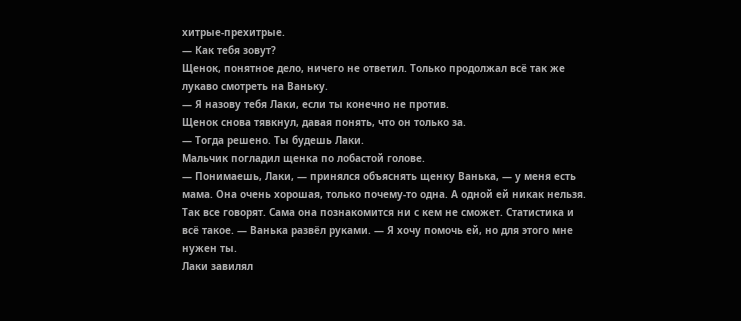хитрые-прехитрые.
— Как тебя зовут?
Щенок, понятное дело, ничего не ответил. Только продолжал всё так же лукаво смотреть на Ваньку.
— Я назову тебя Лаки, если ты конечно не против.
Щенок снова тявкнул, давая понять, что он только за.
— Тогда решено. Ты будешь Лаки.
Мальчик погладил щенка по лобастой голове.
— Понимаешь, Лаки, — принялся объяснять щенку Ванька, — у меня есть мама. Она очень хорошая, только почему-то одна. А одной ей никак нельзя. Так все говорят. Сама она познакомится ни с кем не сможет. Статистика и всё такое. — Ванька развёл руками. — Я хочу помочь ей, но для этого мне нужен ты.
Лаки завилял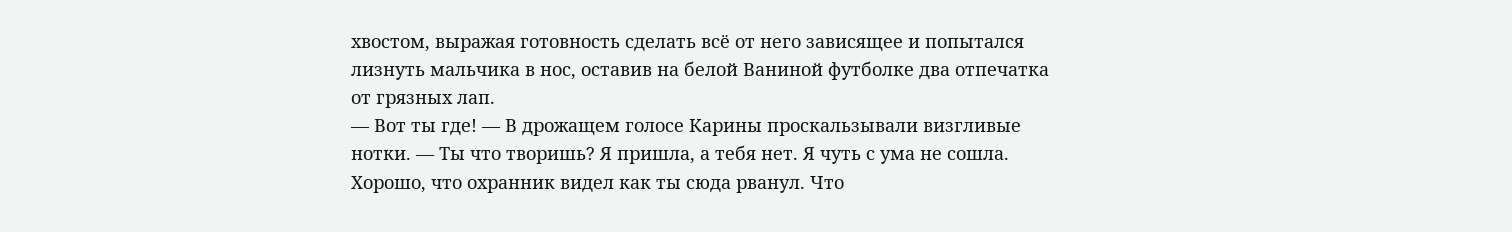хвостом, выражая готовность сделать всё от него зависящее и попытался лизнуть мальчика в нос, оставив на белой Ваниной футболке два отпечатка от грязных лап.
— Вот ты где! — В дрожащем голосе Карины проскальзывали визгливые нотки. — Ты что творишь? Я пришла, а тебя нет. Я чуть с ума не сошла. Хорошо, что охранник видел как ты сюда рванул. Что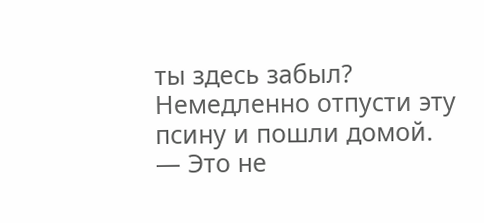ты здесь забыл? Немедленно отпусти эту псину и пошли домой.
— Это не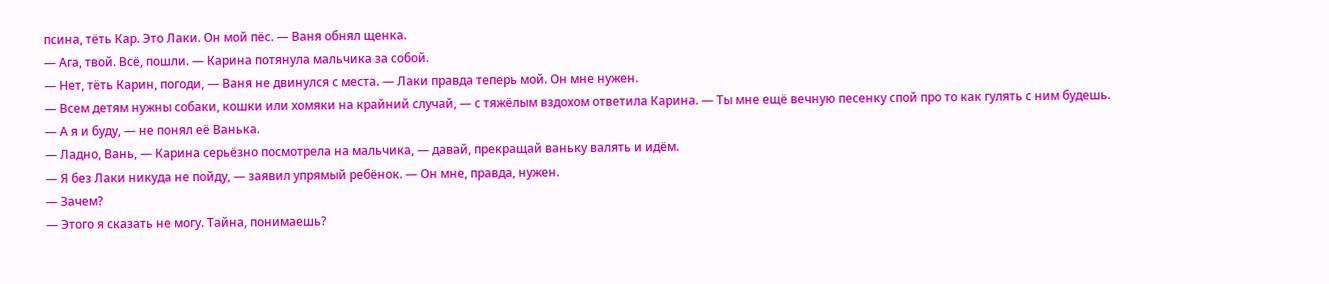псина, тёть Кар. Это Лаки. Он мой пёс. — Ваня обнял щенка.
— Ага, твой. Всё, пошли. — Карина потянула мальчика за собой.
— Нет, тёть Карин, погоди, — Ваня не двинулся с места. — Лаки правда теперь мой. Он мне нужен.
— Всем детям нужны собаки, кошки или хомяки на крайний случай, — с тяжёлым вздохом ответила Карина. — Ты мне ещё вечную песенку спой про то как гулять с ним будешь.
— А я и буду, — не понял её Ванька.
— Ладно, Вань, — Карина серьёзно посмотрела на мальчика, — давай, прекращай ваньку валять и идём.
— Я без Лаки никуда не пойду, — заявил упрямый ребёнок. — Он мне, правда, нужен.
— Зачем?
— Этого я сказать не могу. Тайна, понимаешь?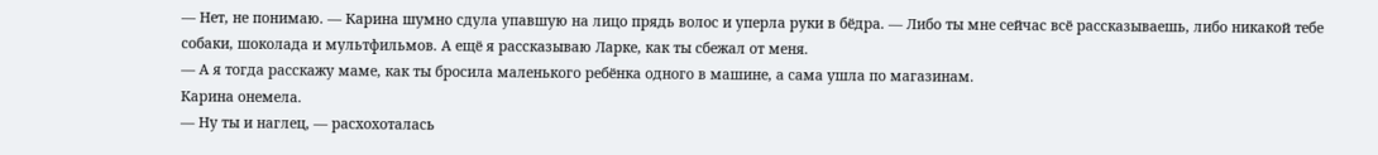— Нет, не понимаю. — Карина шумно сдула упавшую на лицо прядь волос и уперла руки в бёдра. — Либо ты мне сейчас всё рассказываешь, либо никакой тебе собаки, шоколада и мультфильмов. А ещё я рассказываю Ларке, как ты сбежал от меня.
— А я тогда расскажу маме, как ты бросила маленького ребёнка одного в машине, а сама ушла по магазинам.
Карина онемела.
— Ну ты и наглец, — расхохоталась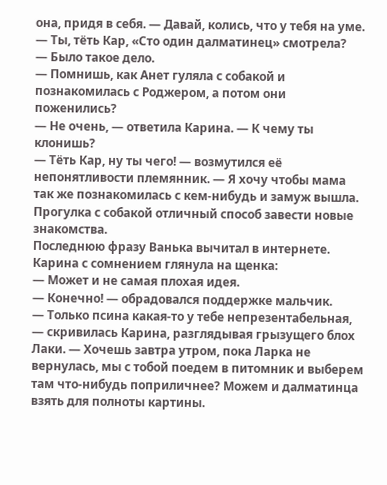она, придя в себя. — Давай, колись, что у тебя на уме.
— Ты, тёть Кар, «Сто один далматинец» смотрела?
— Было такое дело.
— Помнишь, как Анет гуляла с собакой и познакомилась с Роджером, а потом они поженились?
— Не очень, — ответила Карина. — К чему ты клонишь?
— Тёть Кар, ну ты чего! — возмутился её непонятливости племянник. — Я хочу чтобы мама так же познакомилась с кем-нибудь и замуж вышла. Прогулка с собакой отличный способ завести новые знакомства.
Последнюю фразу Ванька вычитал в интернете.
Карина с сомнением глянула на щенка:
— Может и не самая плохая идея.
— Конечно! — обрадовался поддержке мальчик.
— Только псина какая-то у тебе непрезентабельная, — скривилась Карина, разглядывая грызущего блох Лаки. — Хочешь завтра утром, пока Ларка не вернулась, мы с тобой поедем в питомник и выберем там что-нибудь поприличнее? Можем и далматинца взять для полноты картины.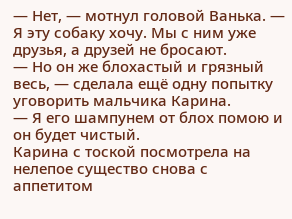— Нет, — мотнул головой Ванька. — Я эту собаку хочу. Мы с ним уже друзья, а друзей не бросают.
— Но он же блохастый и грязный весь, — сделала ещё одну попытку уговорить мальчика Карина.
— Я его шампунем от блох помою и он будет чистый.
Карина с тоской посмотрела на нелепое существо снова с аппетитом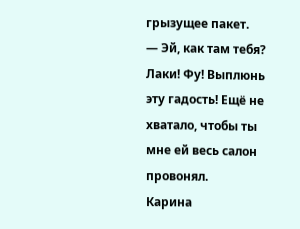грызущее пакет.
— Эй, как там тебя? Лаки! Фу! Выплюнь эту гадость! Ещё не хватало, чтобы ты мне ей весь салон провонял.
Карина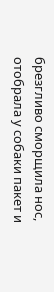брезгливо сморщила нос, отобрала у собаки пакет и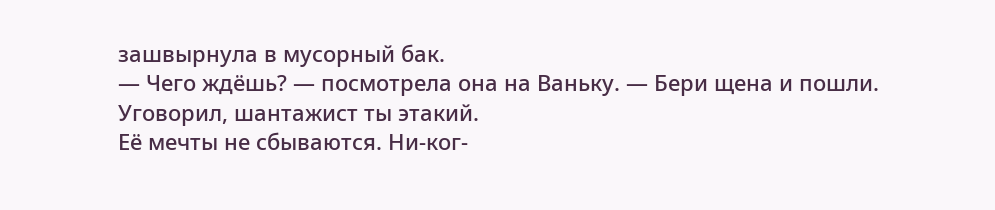зашвырнула в мусорный бак.
— Чего ждёшь? — посмотрела она на Ваньку. — Бери щена и пошли. Уговорил, шантажист ты этакий.
Её мечты не сбываются. Ни-ког-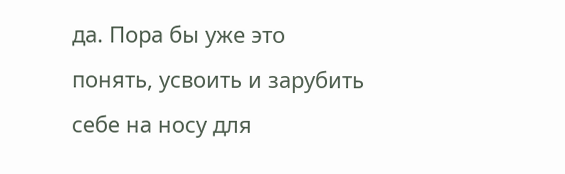да. Пора бы уже это понять, усвоить и зарубить себе на носу для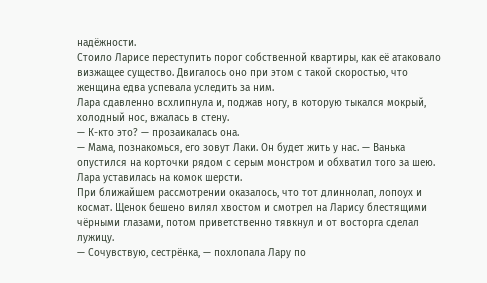надёжности.
Стоило Ларисе переступить порог собственной квартиры, как её атаковало визжащее существо. Двигалось оно при этом с такой скоростью, что женщина едва успевала уследить за ним.
Лара сдавленно всхлипнула и, поджав ногу, в которую тыкался мокрый, холодный нос, вжалась в стену.
— К-кто это? — прозаикалась она.
— Мама, познакомься, его зовут Лаки. Он будет жить у нас. — Ванька опустился на корточки рядом с серым монстром и обхватил того за шею.
Лара уставилась на комок шерсти.
При ближайшем рассмотрении оказалось, что тот длиннолап, лопоух и космат. Щенок бешено вилял хвостом и смотрел на Ларису блестящими чёрными глазами, потом приветственно тявкнул и от восторга сделал лужицу.
— Сочувствую, сестрёнка, — похлопала Лару по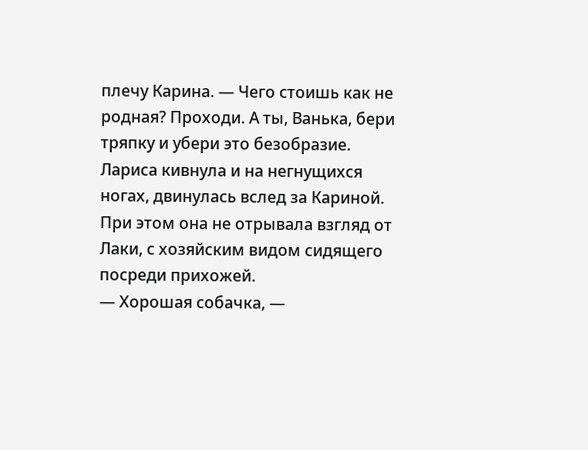плечу Карина. — Чего стоишь как не родная? Проходи. А ты, Ванька, бери тряпку и убери это безобразие.
Лариса кивнула и на негнущихся ногах, двинулась вслед за Кариной. При этом она не отрывала взгляд от Лаки, с хозяйским видом сидящего посреди прихожей.
— Хорошая собачка, —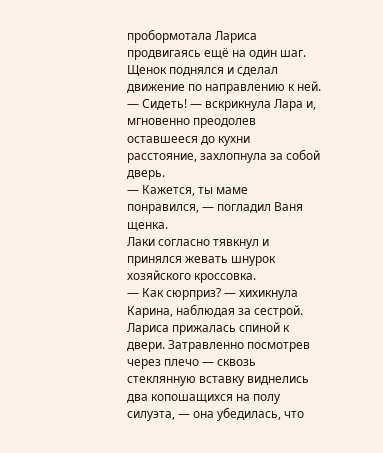пробормотала Лариса продвигаясь ещё на один шаг.
Щенок поднялся и сделал движение по направлению к ней.
— Сидеть! — вскрикнула Лара и, мгновенно преодолев оставшееся до кухни расстояние, захлопнула за собой дверь.
— Кажется, ты маме понравился, — погладил Ваня щенка.
Лаки согласно тявкнул и принялся жевать шнурок хозяйского кроссовка.
— Как сюрприз? — хихикнула Карина, наблюдая за сестрой.
Лариса прижалась спиной к двери. Затравленно посмотрев через плечо — сквозь стеклянную вставку виднелись два копошащихся на полу силуэта, — она убедилась, что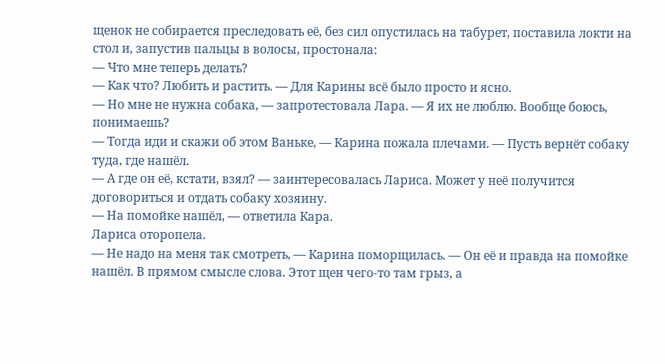щенок не собирается преследовать её, без сил опустилась на табурет, поставила локти на стол и, запустив пальцы в волосы, простонала:
— Что мне теперь делать?
— Как что? Любить и растить. — Для Карины всё было просто и ясно.
— Но мне не нужна собака, — запротестовала Лара. — Я их не люблю. Вообще боюсь, понимаешь?
— Тогда иди и скажи об этом Ваньке, — Карина пожала плечами. — Пусть вернёт собаку туда, где нашёл.
— А где он её, кстати, взял? — заинтересовалась Лариса. Может у неё получится договориться и отдать собаку хозяину.
— На помойке нашёл, — ответила Кара.
Лариса оторопела.
— Не надо на меня так смотреть, — Карина поморщилась. — Он её и правда на помойке нашёл. В прямом смысле слова. Этот щен чего-то там грыз, а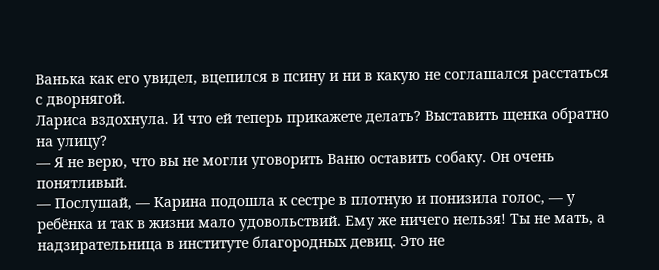Ванька как его увидел, вцепился в псину и ни в какую не соглашался расстаться с дворнягой.
Лариса вздохнула. И что ей теперь прикажете делать? Выставить щенка обратно на улицу?
— Я не верю, что вы не могли уговорить Ваню оставить собаку. Он очень понятливый.
— Послушай, — Карина подошла к сестре в плотную и понизила голос, — у ребёнка и так в жизни мало удовольствий. Ему же ничего нельзя! Ты не мать, а надзирательница в институте благородных девиц. Это не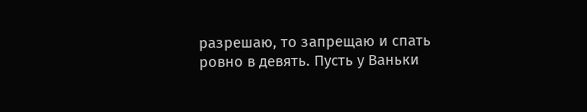разрешаю, то запрещаю и спать ровно в девять. Пусть у Ваньки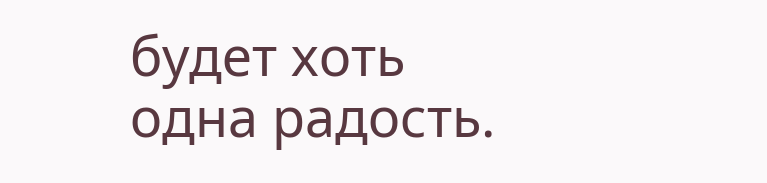будет хоть одна радость.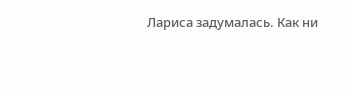Лариса задумалась. Как ни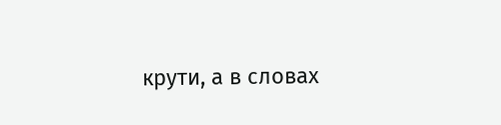крути, а в словах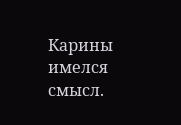Карины имелся смысл.